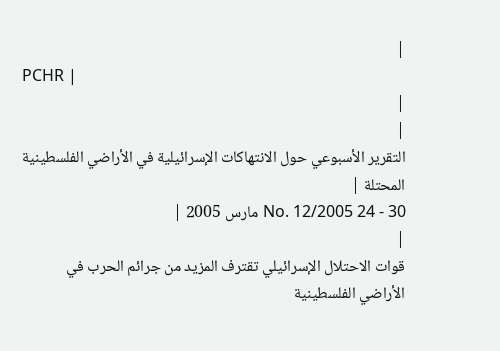|
PCHR |
|
|
التقرير الأسبوعي حول الانتهاكات الإسرائيلية في الأراضي الفلسطينية المحتلة |
No. 12/2005 24 - 30 مارس 2005 |
|
قوات الاحتلال الإسرائيلي تقترف المزيد من جرائم الحرب في الأراضي الفلسطينية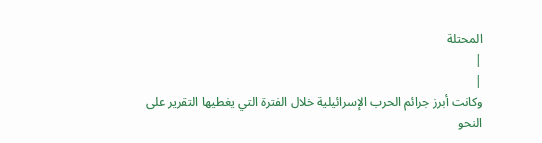المحتلة
|
|
وكانت أبرز جرائم الحرب الإسرائيلية خلال الفترة التي يغطيها التقرير على النحو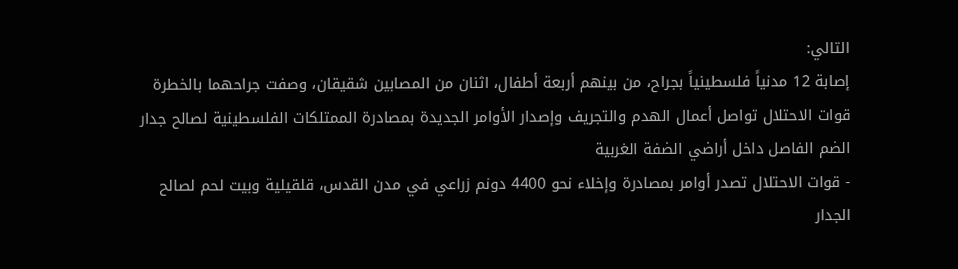التالي:
إصابة 12 مدنياً فلسطينياً بجراح، من بينهم أربعة أطفال، اثنان من المصابين شقيقان، وصفت جراحهما بالخطرة
قوات الاحتلال تواصل أعمال الهدم والتجريف وإصدار الأوامر الجديدة بمصادرة الممتلكات الفلسطينية لصالح جدار الضم الفاصل داخل أراضي الضفة الغربية
- قوات الاحتلال تصدر أوامر بمصادرة وإخلاء نحو 4400 دونم زراعي في مدن القدس، قلقيلية وبيت لحم لصالح الجدار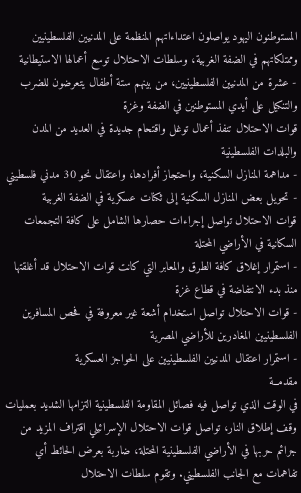المستوطنون اليهود يواصلون اعتداءاتهم المنظمة على المدنيين الفلسطينيين وممتلكاتهم في الضفة الغربية، وسلطات الاحتلال توسع أعمالها الاستيطانية
- عشرة من المدنيين الفلسطينيين، من بينهم ستة أطفال يتعرضون للضرب والتنكيل على أيدي المستوطنين في الضفة وغزة
قوات الاحتلال تنفذ أعمال توغل واقتحام جديدة في العديد من المدن والبلدات الفلسطينية
- مداهمة المنازل السكنية، واحتجاز أفرادها، واعتقال نحو 30 مدني فلسطيني
- تحويل بعض المنازل السكنية إلى ثكنات عسكرية في الضفة الغربية
قوات الاحتلال تواصل إجراءات حصارها الشامل على كافة التجمعات السكانية في الأراضي المحتلة
- استمرار إغلاق كافة الطرق والمعابر التي كانت قوات الاحتلال قد أغلقتها منذ بدء الانتفاضة في قطاع غزة
- قوات الاحتلال تواصل استخدام أشعة غير معروفة في فحص المسافرين الفلسطينيين المغادرين للأراضي المصرية
- استمرار اعتقال المدنيين الفلسطينيين على الحواجز العسكرية
مقدمــة
في الوقت الذي تواصل فيه فصائل المقاومة الفلسطينية التزامها الشديد بعمليات وقف إطلاق النار، تواصل قوات الاحتلال الإسرائيلي اقتراف المزيد من جرائم حربها في الأراضي الفلسطينية المحتلة، ضاربة بعرض الحائط أي تفاهمات مع الجانب الفلسطيني. وتقوم سلطات الاحتلال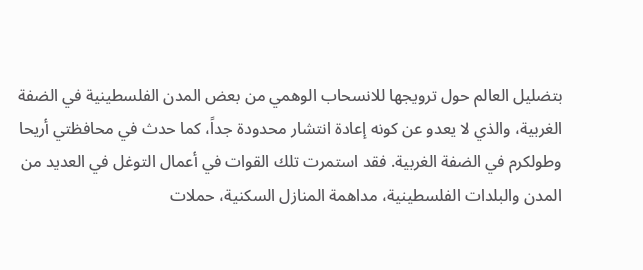بتضليل العالم حول ترويجها للانسحاب الوهمي من بعض المدن الفلسطينية في الضفة الغربية، والذي لا يعدو عن كونه إعادة انتشار محدودة جداً، كما حدث في محافظتي أريحا وطولكرم في الضفة الغربية. فقد استمرت تلك القوات في أعمال التوغل في العديد من المدن والبلدات الفلسطينية، مداهمة المنازل السكنية، حملات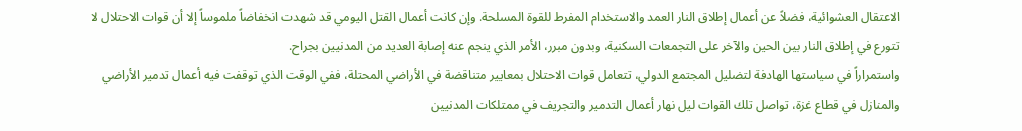الاعتقال العشوائية، فضلاً عن أعمال إطلاق النار العمد والاستخدام المفرط للقوة المسلحة. وإن كانت أعمال القتل اليومي قد شهدت انخفاضاً ملموساً إلا أن قوات الاحتلال لا تتورع في إطلاق النار بين الحين والآخر على التجمعات السكنية، وبدون مبرر، الأمر الذي ينجم عنه إصابة العديد من المدنيين بجراح.
واستمراراً في سياستها الهادفة لتضليل المجتمع الدولي، تتعامل قوات الاحتلال بمعايير متناقضة في الأراضي المحتلة، ففي الوقت الذي توقفت فيه أعمال تدمير الأراضي والمنازل في قطاع غزة، تواصل تلك القوات ليل نهار أعمال التدمير والتجريف في ممتلكات المدنيين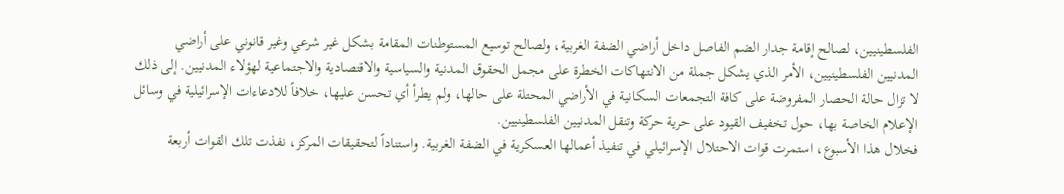الفلسطينيين، لصالح إقامة جدار الضم الفاصل داخل أراضي الضفة الغربية، ولصالح توسيع المستوطنات المقامة بشكل غير شرعي وغير قانوني على أراضي المدنيين الفلسطينيين، الأمر الذي يشكل جملة من الانتهاكات الخطرة على مجمل الحقوق المدنية والسياسية والاقتصادية والاجتماعية لهؤلاء المدنيين. إلى ذلك لا تزال حالة الحصار المفروضة على كافة التجمعات السكانية في الأراضي المحتلة على حالها، ولم يطرأ أي تحسن عليها، خلافاً للادعاءات الإسرائيلية في وسائل الإعلام الخاصة بها، حول تخفيف القيود على حرية حركة وتنقل المدنيين الفلسطينيين.
فخلال هذا الأسبوع، استمرت قوات الاحتلال الإسرائيلي في تنفيذ أعمالها العسكرية في الضفة الغربية. واستناداً لتحقيقات المركز، نفذت تلك القوات أربعة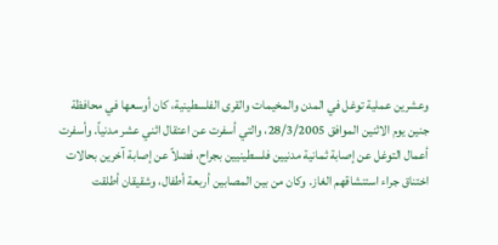وعشرين عملية توغل في المدن والمخيمات والقرى الفلسطينية، كان أوسعها في محافظة جنين يوم الاثنين الموافق 28/3/2005، والتي أسفرت عن اعتقال اثني عشر مدنياً. وأسفرت أعمال التوغل عن إصابة ثمانية مدنيين فلسطينيين بجراح، فضلاً عن إصابة آخرين بحالات اختناق جراء استنشاقهم الغاز. وكان من بين المصابين أربعة أطفال، وشقيقان أطلقت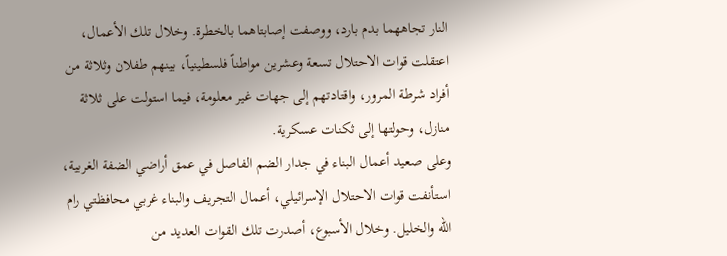النار تجاههما بدم بارد، ووصفت إصابتاهما بالخطرة. وخلال تلك الأعمال، اعتقلت قوات الاحتلال تسعة وعشرين مواطناً فلسطينياً، بينهم طفلان وثلاثة من أفراد شرطة المرور، واقتادتهم إلى جهات غير معلومة، فيما استولت على ثلاثة منازل، وحولتها إلى ثكنات عسكرية.
وعلى صعيد أعمال البناء في جدار الضم الفاصل في عمق أراضي الضفة الغربية، استأنفت قوات الاحتلال الإسرائيلي، أعمال التجريف والبناء غربي محافظتي رام الله والخليل. وخلال الأسبوع، أصدرت تلك القوات العديد من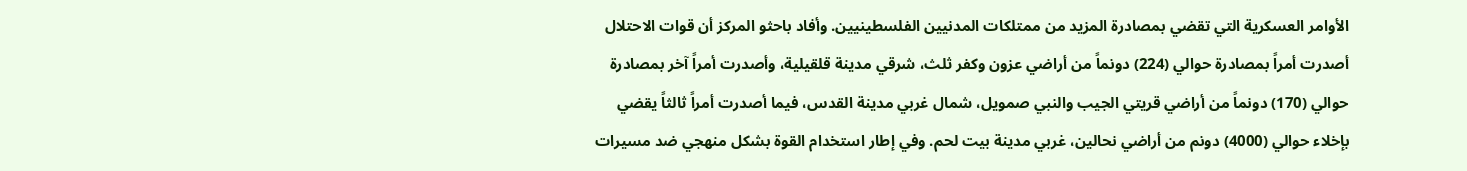الأوامر العسكرية التي تقضي بمصادرة المزيد من ممتلكات المدنيين الفلسطينيين. وأفاد باحثو المركز أن قوات الاحتلال أصدرت أمراً بمصادرة حوالي (224) دونماً من أراضي عزون وكفر ثلث، شرقي مدينة قلقيلية، وأصدرت أمراً آخر بمصادرة حوالي (170) دونماً من أراضي قريتي الجيب والنبي صمويل، شمال غربي مدينة القدس، فيما أصدرت أمراً ثالثاً يقضي بإخلاء حوالي (4000) دونم من أراضي نحالين، غربي مدينة بيت لحم. وفي إطار استخدام القوة بشكل منهجي ضد مسيرات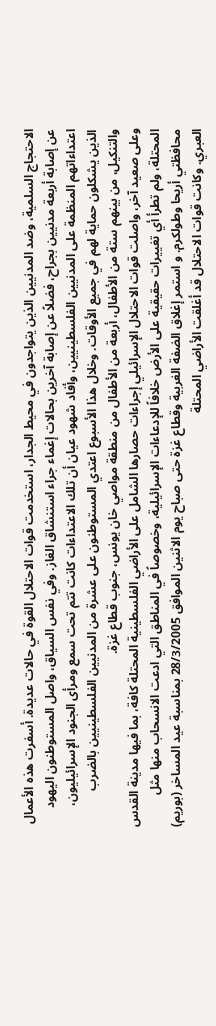الاحتجاج السلمية، وضد المدنيين الذين يتواجدون في محيط الجدار، استخدمت قوات الاحتلال القوة في حالات عديدة. أسفرت هذه الأعمال عن إصابة أربعة مدنيين بجراح، فضلاً عن إصابة آخرين بحالات إغماء جراء استنشاق الغاز. وفي نفس السياق، واصل المستوطنون اليهود اعتداءاتهم المنظمة على المدنيين الفلسطينيين، وأفاد شهود عيان أن تلك الاعتداءات كانت تتم تحت سمع ومرأى الجنود الإسرائيليون، الذين يشكلون حماية لهم في جميع الأوقات. وخلال هذا الأسبوع اعتدي المستوطنون على عشرة من المدنيين الفلسطينيين بالضرب والتنكيل، من بينهم ستة من الأطفال، أربعة من الأطفال من منطقة مواصي خان يونس، جنوب قطاع غزة.
وعلى صعيد آخر، واصلت قوات الاحتلال الإسرائيلي إجراءات حصارها الشامل على الأراضي الفلسطينية المحتلة كافة، بما فيها مدينة القدس المحتلة، ولم تطرأ أي تغييرات حقيقية على الأرض خلافاً للإدعاءات الإسرائيلية، وخصوصاً في المناطق التي ادعت الانسحاب منها مثل محافظتي أريحا وطولكرم. و استمر إغلاق الضفة الغربية وقطاع غزة حتى صباح يوم الاثنين الموافق 28/3/2005 بمناسبة عيد المساخر (بوريم) العبري. وكانت قوات الاحتلال قد أغلقت الأراضي المحتلة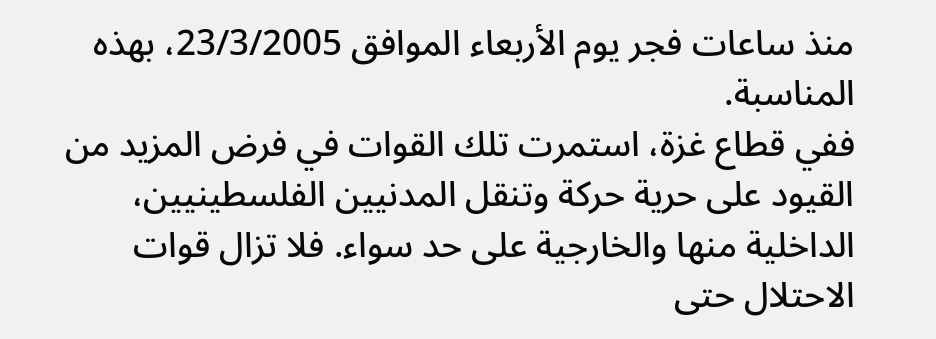منذ ساعات فجر يوم الأربعاء الموافق 23/3/2005، بهذه المناسبة.
ففي قطاع غزة، استمرت تلك القوات في فرض المزيد من القيود على حرية حركة وتنقل المدنيين الفلسطينيين، الداخلية منها والخارجية على حد سواء. فلا تزال قوات الاحتلال حتى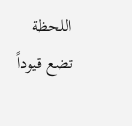اللحظة تضع قيوداً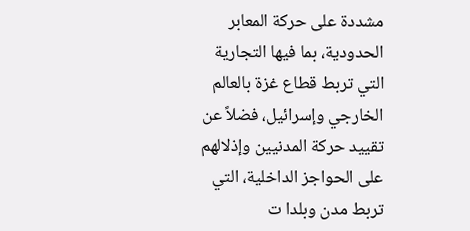مشددة على حركة المعابر الحدودية، بما فيها التجارية التي تربط قطاع غزة بالعالم الخارجي وإسرائيل، فضلاً عن تقييد حركة المدنيين وإذلالهم على الحواجز الداخلية، التي تربط مدن وبلدا ت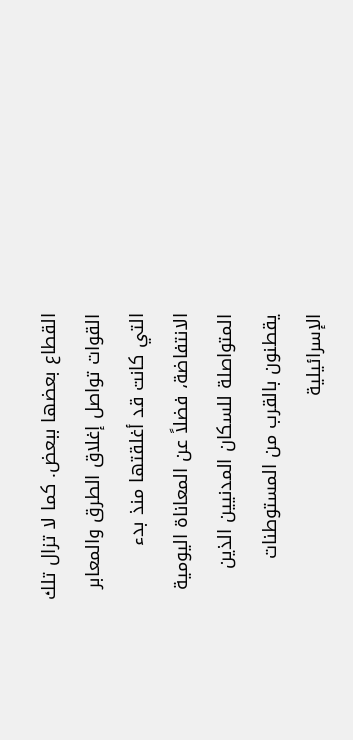القطاع بعضها ببعض. كما لا تزال تلك القوات تواصل إغلاق الطرق والمعابر التي كانت قد أغلقتها منذ بدء الانتفاضة، فضلاً عن المعاناة اليومية المتواصلة للسكان المدنيين الذين يقطنون بالقرب من المستوطنات الإسرائيلية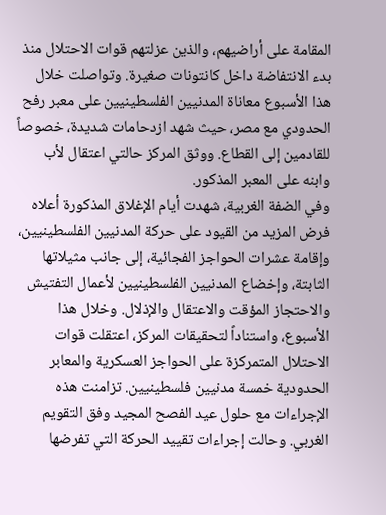المقامة على أراضيهم، والذين عزلتهم قوات الاحتلال منذ بدء الانتفاضة داخل كانتونات صغيرة. وتواصلت خلال هذا الأسبوع معاناة المدنيين الفلسطينيين على معبر رفح الحدودي مع مصر، حيث شهد ازدحامات شديدة، خصوصاً للقادمين إلى القطاع. ووثق المركز حالتي اعتقال لأب وابنه على المعبر المذكور.
وفي الضفة الغربية، شهدت أيام الإغلاق المذكورة أعلاه فرض المزيد من القيود على حركة المدنيين الفلسطينيين، وإقامة عشرات الحواجز الفجائية، إلى جانب مثيلاتها الثابتة، وإخضاع المدنيين الفلسطينيين لأعمال التفتيش والاحتجاز المؤقت والاعتقال والإذلال. وخلال هذا الأسبوع، واستناداً لتحقيقات المركز، اعتقلت قوات الاحتلال المتمركزة على الحواجز العسكرية والمعابر الحدودية خمسة مدنيين فلسطينيين. تزامنت هذه الإجراءات مع حلول عيد الفصح المجيد وفق التقويم الغربي. وحالت إجراءات تقييد الحركة التي تفرضها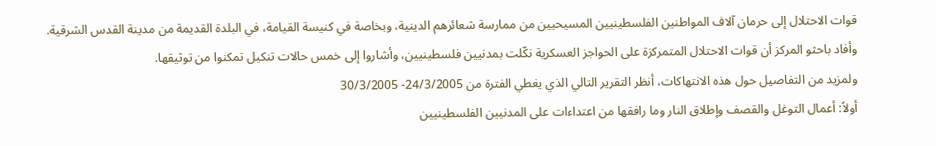قوات الاحتلال إلى حرمان آلاف المواطنين الفلسطينيين المسيحيين من ممارسة شعائرهم الدينية، وبخاصة في كنيسة القيامة، في البلدة القديمة من مدينة القدس الشرقية. وأفاد باحثو المركز أن قوات الاحتلال المتمركزة على الحواجز العسكرية نكّلت بمدنيين فلسطينيين، وأشاروا إلى خمس حالات تنكيل تمكنوا من توثيقها.
ولمزيد من التفاصيل حول هذه الانتهاكات، أنظر التقرير التالي الذي يغطي الفترة من 24/3/2005- 30/3/2005
أولاً: أعمال التوغل والقصف وإطلاق النار وما رافقها من اعتداءات على المدنيين الفلسطينيين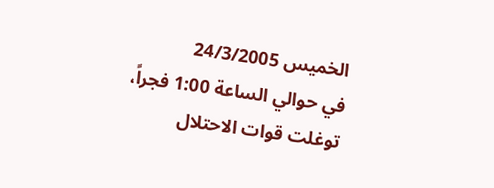الخميس 24/3/2005
في حوالي الساعة 1:00 فجراً، توغلت قوات الاحتلال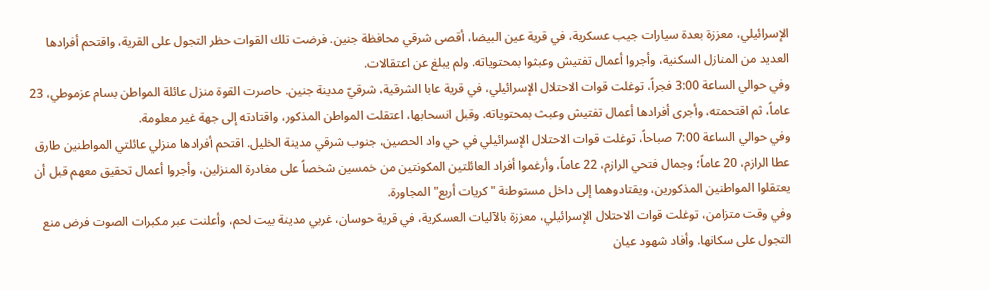الإسرائيلي، معززة بعدة سيارات جيب عسكرية، في قرية عين البيضا، أقصى شرقي محافظة جنين. فرضت تلك القوات حظر التجول على القرية، واقتحم أفرادها العديد من المنازل السكنية، وأجروا أعمال تفتيش وعبثوا بمحتوياته. ولم يبلغ عن اعتقالات.
وفي حوالي الساعة 3:00 فجراً، توغلت قوات الاحتلال الإسرائيلي، في قرية عابا الشرقية، شرقيّ مدينة جنين. حاصرت القوة منزل عائلة المواطن بسام عزموطي، 23 عاماً، ثم اقتحمته، وأجرى أفرادها أعمال تفتيش وعبث بمحتوياته. وقبل انسحابها، اعتقلت المواطن المذكور، واقتادته إلى جهة غير معلومة.
وفي حوالي الساعة 7:00 صباحاً، توغلت قوات الاحتلال الإسرائيلي في حي واد الحصين، جنوب شرقي مدينة الخليل. اقتحم أفرادها منزلي عائلتي المواطنين طارق عطا الرازم، 20 عاماً؛ وجمال فتحي الرازم، 22 عاماً، وأرغموا أفراد العائلتين المكونتين من خمسين شخصاً على مغادرة المنزلين، وأجروا أعمال تحقيق معهم قبل أن يعتقلوا المواطنين المذكورين، ويقتادوهما إلى داخل مستوطنة "كريات أربع" المجاورة.
وفي وقت متزامن، توغلت قوات الاحتلال الإسرائيلي، معززة بالآليات العسكرية، في قرية حوسان، غربي مدينة بيت لحم، وأعلنت عبر مكبرات الصوت فرض منع التجول على سكانها. وأفاد شهود عيان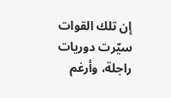إن تلك القوات سيّرت دوريات راجلة، وأرغم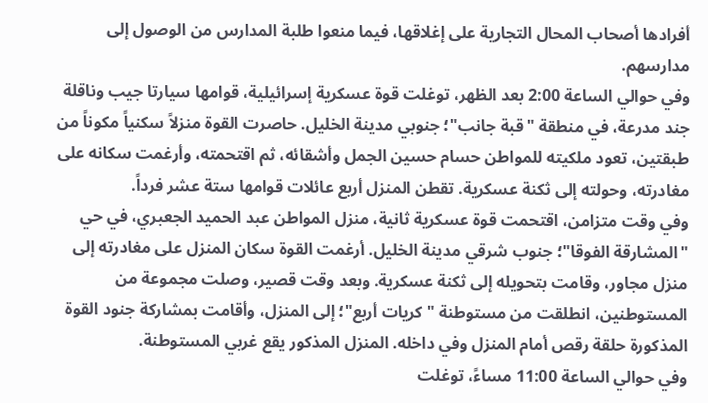أفرادها أصحاب المحال التجارية على إغلاقها، فيما منعوا طلبة المدارس من الوصول إلى مدارسهم.
وفي حوالي الساعة 2:00 بعد الظهر، توغلت قوة عسكرية إسرائيلية، قوامها سيارتا جيب وناقلة جند مدرعة، في منطقة "قبة جانب"؛ جنوبي مدينة الخليل. حاصرت القوة منزلاً سكنياً مكوناً من طبقتين، تعود ملكيته للمواطن حسام حسين الجمل وأشقائه، ثم اقتحمته، وأرغمت سكانه على مغادرته، وحولته إلى ثكنة عسكرية. تقطن المنزل أربع عائلات قوامها ستة عشر فرداً.
وفي وقت متزامن، اقتحمت قوة عسكرية ثانية، منزل المواطن عبد الحميد الجعبري، في حي "المشارقة الفوقا"؛ جنوب شرقي مدينة الخليل. أرغمت القوة سكان المنزل على مغادرته إلى منزل مجاور، وقامت بتحويله إلى ثكنة عسكرية. وبعد وقت قصير، وصلت مجموعة من المستوطنين، انطلقت من مستوطنة "كريات أربع"؛ إلى المنزل، وأقامت بمشاركة جنود القوة المذكورة حلقة رقص أمام المنزل وفي داخله. المنزل المذكور يقع غربي المستوطنة.
وفي حوالي الساعة 11:00 مساءً، توغلت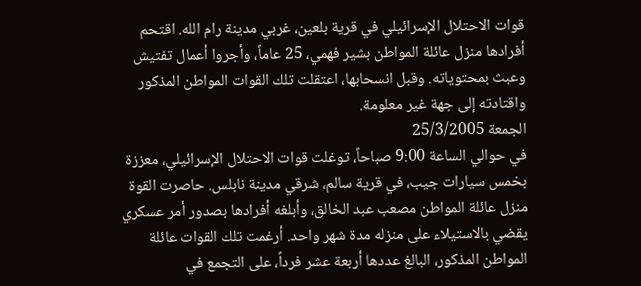قوات الاحتلال الإسرائيلي في قرية بلعين، غربي مدينة رام الله. اقتحم أفرادها منزل عائلة المواطن بشير فهمي، 25 عاماً، وأجروا أعمال تفتيش وعبث بمحتوياته. وقبل انسحابها، اعتقلت تلك القوات المواطن المذكور واقتادته إلى جهة غير معلومة.
الجمعة 25/3/2005
في حوالي الساعة 9:00 صباحاً، توغلت قوات الاحتلال الإسرائيلي، معززة بخمس سيارات جيب، في قرية سالم، شرقي مدينة نابلس. حاصرت القوة منزل عائلة المواطن مصعب عبد الخالق، وأبلغه أفرادها بصدور أمر عسكري يقضي بالاستيلاء على منزله مدة شهر واحد. أرغمت تلك القوات عائلة المواطن المذكور، البالغ عددها أربعة عشر فرداً، على التجمع في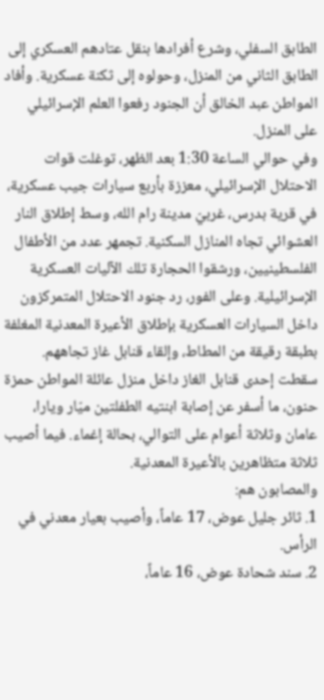الطابق السفلي، وشرع أفرادها بنقل عتادهم العسكري إلى الطابق الثاني من المنزل، وحولوه إلى ثكنة عسكرية. وأفاد المواطن عبد الخالق أن الجنود رفعوا العلم الإسرائيلي على المنزل.
وفي حوالي الساعة 1:30 بعد الظهر، توغلت قوات الاحتلال الإسرائيلي، معززة بأربع سيارات جيب عسكرية، في قرية بدرس، غربيّ مدينة رام الله، وسط إطلاق النار العشوائي تجاه المنازل السكنية. تجمهر عدد من الأطفال الفلسطينيين، ورشقوا الحجارة تلك الآليات العسكرية الإسرائيلية. وعلى الفور، رد جنود الاحتلال المتمركزون داخل السيارات العسكرية بإطلاق الأعيرة المعدنية المغلفة بطبقة رقيقة من المطاط، وإلقاء قنابل غاز تجاههم. سقطت إحدى قنابل الغاز داخل منزل عائلة المواطن حمزة حنون، ما أسفر عن إصابة ابنتيه الطفلتين ميّار ويارا، عامان وثلاثة أعوام على التوالي، بحالة إغماء. فيما أصيب ثلاثة متظاهرين بالأعيرة المعدنية.
والمصابون هم:
1. ثائر جليل عوض، 17 عاماً، وأصيب بعيار معدني في الرأس.
2. سند شحادة عوض، 16 عاماً،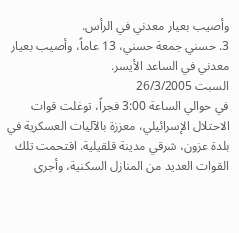وأصيب بعيار معدني في الرأس.
3. حسني جمعة حسني، 13 عاماً، وأصيب بعيار معدني في الساعد الأيسر.
السبت 26/3/2005
في حوالي الساعة 3:00 فجراً، توغلت قوات الاحتلال الإسرائيلي، معززة بالآليات العسكرية في بلدة عزون، شرقي مدينة قلقيلية. اقتحمت تلك القوات العديد من المنازل السكنية، وأجرى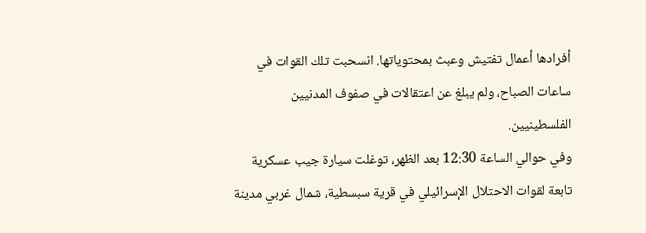أفرادها أعمال تفتيش وعبث بمحتوياتها. انسحبت تلك القوات في ساعات الصباح، ولم يبلغ عن اعتقالات في صفوف المدنيين الفلسطينيين.
وفي حوالي الساعة 12:30 بعد الظهر، توغلت سيارة جيب عسكرية تابعة لقوات الاحتلال الإسرائيلي في قرية سبسطية، شمال غربي مدينة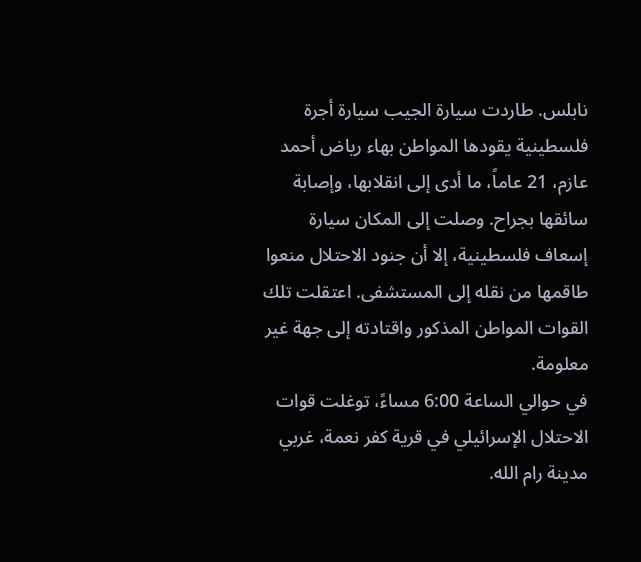نابلس. طاردت سيارة الجيب سيارة أجرة فلسطينية يقودها المواطن بهاء رياض أحمد عازم، 21 عاماً، ما أدى إلى انقلابها، وإصابة سائقها بجراح. وصلت إلى المكان سيارة إسعاف فلسطينية، إلا أن جنود الاحتلال منعوا طاقمها من نقله إلى المستشفى. اعتقلت تلك القوات المواطن المذكور واقتادته إلى جهة غير معلومة.
في حوالي الساعة 6:00 مساءً، توغلت قوات الاحتلال الإسرائيلي في قرية كفر نعمة، غربي مدينة رام الله.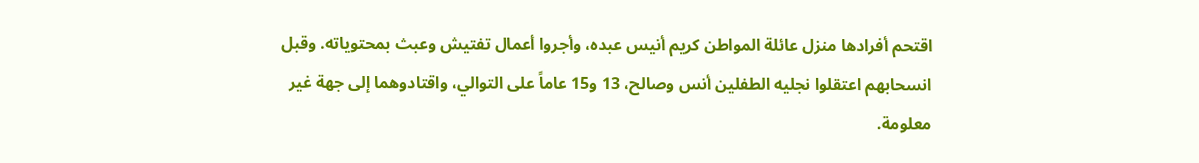اقتحم أفرادها منزل عائلة المواطن كريم أنيس عبده، وأجروا أعمال تفتيش وعبث بمحتوياته. وقبل انسحابهم اعتقلوا نجليه الطفلين أنس وصالح، 13 و15 عاماً على التوالي، واقتادوهما إلى جهة غير معلومة.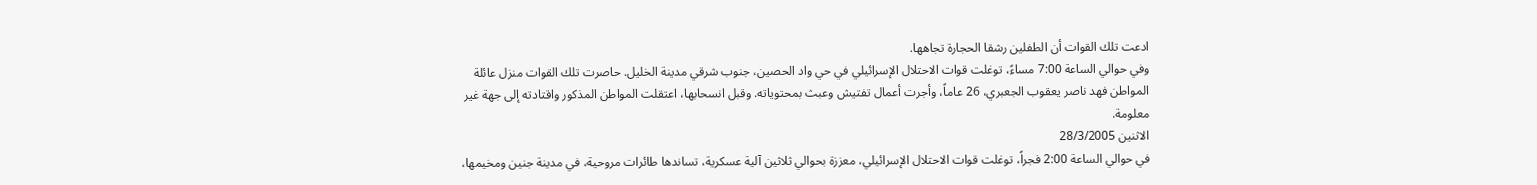ادعت تلك القوات أن الطفلين رشقا الحجارة تجاهها.
وفي حوالي الساعة 7:00 مساءً، توغلت قوات الاحتلال الإسرائيلي في حي واد الحصين، جنوب شرقي مدينة الخليل. حاصرت تلك القوات منزل عائلة المواطن فهد ناصر يعقوب الجعبري، 26 عاماً، وأجرت أعمال تفتيش وعبث بمحتوياته. وقبل انسحابها، اعتقلت المواطن المذكور واقتادته إلى جهة غير معلومة.
الاثنين 28/3/2005
في حوالي الساعة 2:00 فجراً، توغلت قوات الاحتلال الإسرائيلي، معززة بحوالي ثلاثين آلية عسكرية، تساندها طائرات مروحية، في مدينة جنين ومخيمها،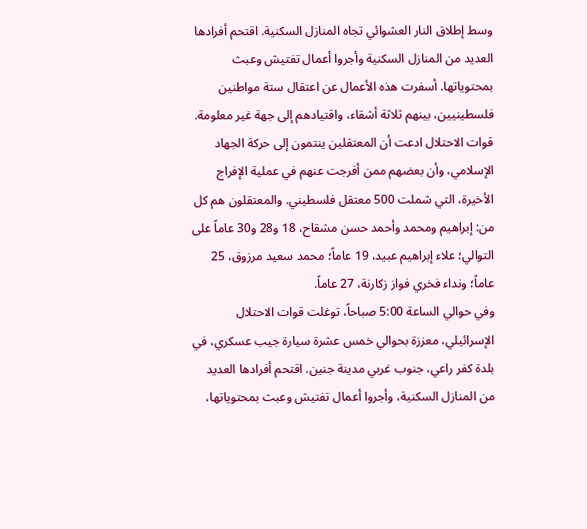وسط إطلاق النار العشوائي تجاه المنازل السكنية. اقتحم أفرادها العديد من المنازل السكنية وأجروا أعمال تفتيش وعبث بمحتوياتها. أسفرت هذه الأعمال عن اعتقال ستة مواطنين فلسطينيين، بينهم ثلاثة أشقاء، واقتيادهم إلى جهة غير معلومة. قوات الاحتلال ادعت أن المعتقلين ينتمون إلى حركة الجهاد الإسلامي، وأن بعضهم ممن أفرجت عنهم في عملية الإفراج الأخيرة، التي شملت 500 معتقل فلسطيني. والمعتقلون هم كل من: إبراهيم ومحمد وأحمد حسن مشقاح، 18 و28 و30 عاماً على التوالي؛ علاء إبراهيم عبيد، 19 عاماً؛ محمد سعيد مرزوق، 25 عاماً؛ ونداء فخري فواز زكارنة، 27 عاماً.
وفي حوالي الساعة 5:00 صباحاً، توغلت قوات الاحتلال الإسرائيلي، معززة بحوالي خمس عشرة سيارة جيب عسكري، في بلدة كفر راعي، جنوب غربي مدينة جنين. اقتحم أفرادها العديد من المنازل السكنية، وأجروا أعمال تفتيش وعبث بمحتوياتها،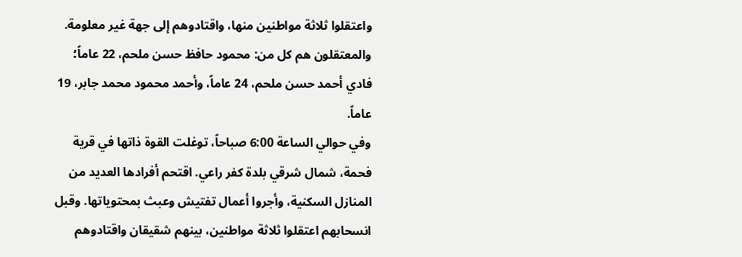واعتقلوا ثلاثة مواطنين منها، واقتادوهم إلى جهة غير معلومة. والمعتقلون هم كل من: محمود حافظ حسن ملحم، 22 عاماً؛ فادي أحمد حسن ملحم، 24 عاماً، وأحمد محمود محمد جابر، 19 عاماً.
وفي حوالي الساعة 6:00 صباحاً، توغلت القوة ذاتها في قرية فحمة، شمال شرقي بلدة كفر راعي. اقتحم أفرادها العديد من المنازل السكنية، وأجروا أعمال تفتيش وعبث بمحتوياتها. وقبل انسحابهم اعتقلوا ثلاثة مواطنين، بينهم شقيقان واقتادوهم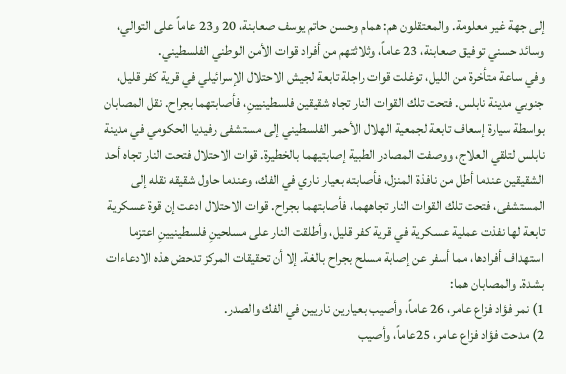إلى جهة غير معلومة. والمعتقلون هم: همام وحسن حاتم يوسف صعابنة، 20 و23 عاماً على التوالي، وسائد حسني توفيق صعابنة، 23 عاماً، وثلاثتهم من أفراد قوات الأمن الوطني الفلسطيني.
وفي ساعة متأخرة من الليل، توغلت قوات راجلة تابعة لجيش الاحتلال الإسرائيلي في قرية كفر قليل، جنوبي مدينة نابلس. فتحت تلك القوات النار تجاه شقيقين فلسطينيينِ، فأصابتهما بجراح. نقل المصابان بواسطة سيارة إسعاف تابعة لجمعية الهلال الأحمر الفلسطيني إلى مستشفى رفيديا الحكومي في مدينة نابلس لتلقي العلاج، ووصفت المصادر الطبية إصابتيهما بالخطيرة. قوات الاحتلال فتحت النار تجاه أحد الشقيقين عندما أطل من نافذة المنزل، فأصابته بعيار ناري في الفك، وعندما حاول شقيقه نقله إلى المستشفى، فتحت تلك القوات النار تجاههما، فأصابتهما بجراح. قوات الاحتلال ادعت إن قوة عسكرية تابعة لها نفذت عملية عسكرية في قرية كفر قليل، وأطلقت النار على مسلحينِ فلسطينيينِ اعتزما استهداف أفرادها، مما أسفر عن إصابة مسلح بجراح بالغة. إلا أن تحقيقات المركز تدحض هذه الادعاءات بشدة. والمصابان هما:
1) نمر فؤاد فزاع عامر، 26 عاماً، وأصيب بعيارين ناريين في الفك والصدر.
2) مدحت فؤاد فزاع عامر، 25عاماً، وأصيب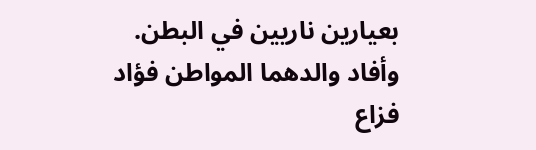بعيارين ناريين في البطن.
وأفاد والدهما المواطن فؤاد فزاع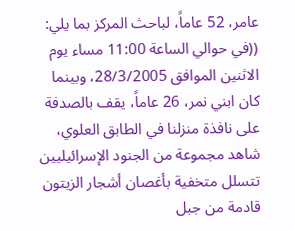عامر، 52 عاماً، لباحث المركز بما يلي:
((في حوالي الساعة 11:00 مساء يوم الاثنين الموافق 28/3/2005، وبينما كان ابني نمر، 26 عاماً، يقف بالصدفة على نافذة منزلنا في الطابق العلوي، شاهد مجموعة من الجنود الإسرائيليين تتسلل متخفية بأغصان أشجار الزيتون قادمة من جبل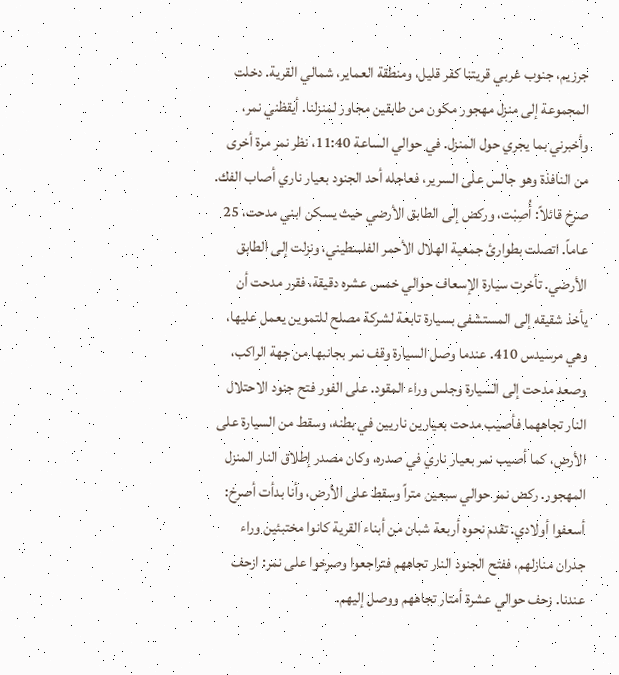جرزيم، جنوب غربي قريتنا كفر قليل، ومنطقة العماير، شمالي القرية. دخلت المجموعة إلى منزل مهجور مكون من طابقين مجاور لمنزلنا. أيقظني نمر، وأخبرني بما يجري حول المنزل. في حوالي الساعة 11:40، نظر نمر مرة أخرى من النافذة وهو جالس على السرير، فعاجله أحد الجنود بعيار ناري أصاب الفك. صرخ قائلاً: أُصِبْت، وركض إلى الطابق الأرضي حيث يسكن ابني مدحت، 25 عاماً. اتصلت بطوارئ جمعية الهلال الأحمر الفلسطيني، ونزلت إلى الطابق الأرضي. تأخرت سيارة الإسعاف حوالي خمس عشره دقيقة، فقرر مدحت أن يأخذ شقيقه إلى المستشفى بسيارة تابعة لشركة مصلح للتموين يعمل عليها، وهي مرسيدس 410. عندما وصل السيارة وقف نمر بجانبها من جهة الراكب، وصعد مدحت إلى السيارة وجلس وراء المقود. على الفور فتح جنود الاحتلال النار تجاههما فأصيب مدحت بعيارين ناريين في بطنه، وسقط من السيارة على الأرض، كما أصيب نمر بعيار ناري في صدره، وكان مصدر إطلاق النار المنزل المهجور. ركض نمر حوالي سبعين متراً وسقط على الأرض، وأنا بدأت أصرخ: أسعفوا أولادي. تقدم نحوه أربعة شبان من أبناء القرية كانوا مختبئين وراء جدران منازلهم، ففتح الجنود النار تجاههم فتراجعوا وصرخوا على نمر: ازحف عندنا. زحف حوالي عشرة أمتار تجاههم ووصل إليهم.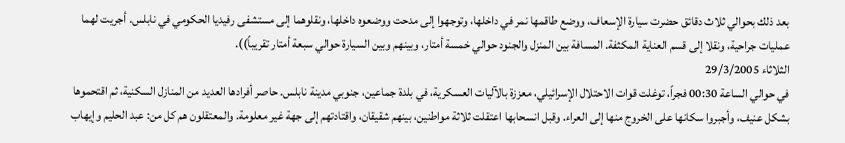بعد ذلك بحوالي ثلاث دقائق حضرت سيارة الإسعاف، ووضع طاقمها نمر في داخلها، وتوجهوا إلى مدحت ووضعوه داخلها، ونقلوهما إلى مستشفى رفيديا الحكومي في نابلس. أجريت لهما عمليات جراحية، ونقلا إلى قسم العناية المكثفة. المسافة بين المنزل والجنود حوالي خمسة أمتار، وبينهم وبين السيارة حوالي سبعة أمتار تقريباً)).
الثلاثاء 29/3/2005
في حوالي الساعة 00:30 فجراً، توغلت قوات الاحتلال الإسرائيلي، معززة بالآليات العسكرية، في بلدة جماعين، جنوبي مدينة نابلس. حاصر أفرادها العديد من المنازل السكنية، ثم اقتحموها بشكل عنيف، وأجبروا سكانها على الخروج منها إلى العراء. وقبل انسحابها اعتقلت ثلاثة مواطنين، بينهم شقيقان، واقتادتهم إلى جهة غير معلومة. والمعتقلون هم كل من: عبد الحليم وإيهاب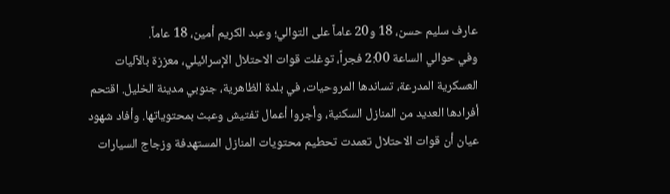عارف سليم حسن، 18 و20 عاماً على التوالي؛ وعبد الكريم أمين، 18 عاماً.
وفي حوالي الساعة 2:00 فجراً، توغلت قوات الاحتلال الإسرائيلي، معززة بالآليات العسكرية المدرعة، تساندها المروحيات، في بلدة الظاهرية، جنوبي مدينة الخليل. اقتحم أفرادها العديد من المنازل السكنية، وأجروا أعمال تفتيش وعبث بمحتوياتها. وأفاد شهود عيان أن قوات الاحتلال تعمدت تحطيم محتويات المنازل المستهدفة وزجاج السيارات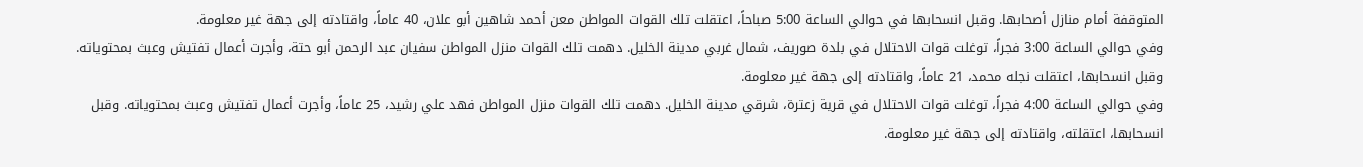المتوقفة أمام منازل أصحابها. وقبل انسحابها في حوالي الساعة 5:00 صباحاً، اعتقلت تلك القوات المواطن معن أحمد شاهين أبو علان، 40 عاماً، واقتادته إلى جهة غير معلومة.
وفي حوالي الساعة 3:00 فجراً، توغلت قوات الاحتلال في بلدة صوريف، شمال غربي مدينة الخليل. دهمت تلك القوات منزل المواطن سفيان عبد الرحمن أبو حتة، وأجرت أعمال تفتيش وعبث بمحتوياته. وقبل انسحابها، اعتقلت نجله محمد، 21 عاماً، واقتادته إلى جهة غير معلومة.
وفي حوالي الساعة 4:00 فجراً، توغلت قوات الاحتلال في قرية زعترة، شرقي مدينة الخليل. دهمت تلك القوات منزل المواطن فهد علي رشيد، 25 عاماً، وأجرت أعمال تفتيش وعبث بمحتوياته. وقبل انسحابها، اعتقلته، واقتادته إلى جهة غير معلومة.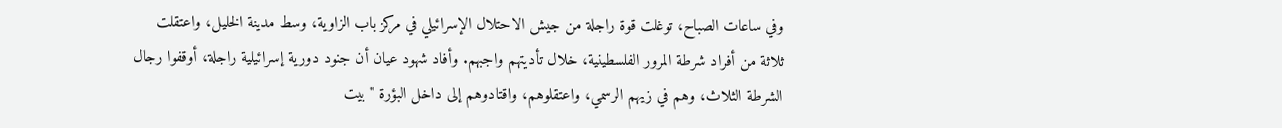وفي ساعات الصباح، توغلت قوة راجلة من جيش الاحتلال الإسرائيلي في مركز باب الزاوية، وسط مدينة الخليل، واعتقلت ثلاثة من أفراد شرطة المرور الفلسطينية، خلال تأديتهم واجبهم. وأفاد شهود عيان أن جنود دورية إسرائيلية راجلة، أوقفوا رجال الشرطة الثلاث، وهم في زيهم الرسمي، واعتقلوهم، واقتادوهم إلى داخل البؤرة "بيت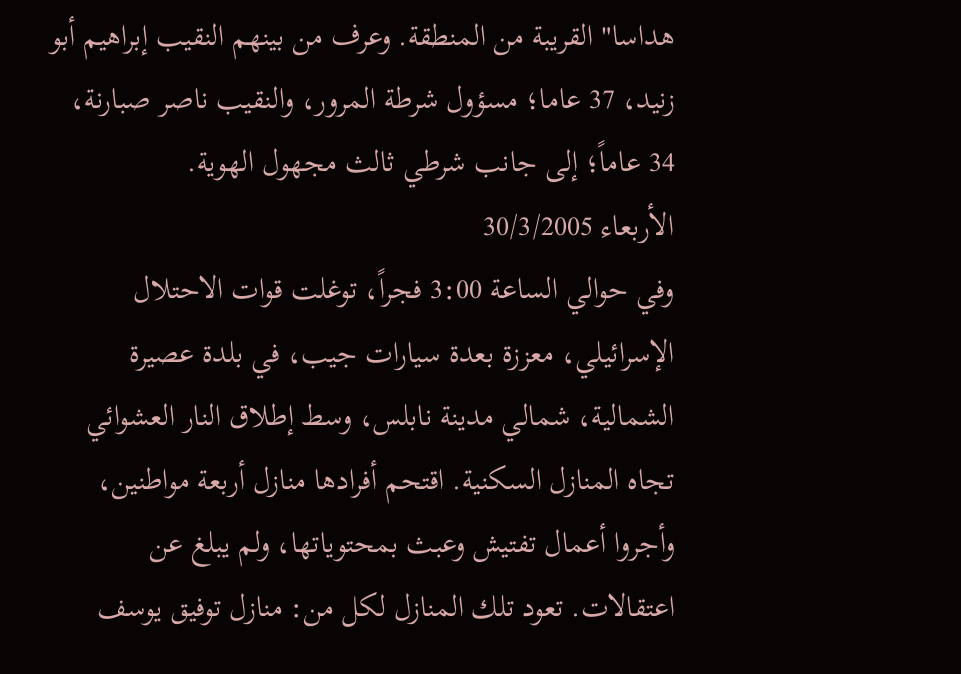هداسا" القريبة من المنطقة. وعرف من بينهم النقيب إبراهيم أبو زنيد، 37 عاما؛ مسؤول شرطة المرور، والنقيب ناصر صبارنة، 34 عاماً؛ إلى جانب شرطي ثالث مجهول الهوية.
الأربعاء 30/3/2005
وفي حوالي الساعة 3:00 فجراً، توغلت قوات الاحتلال الإسرائيلي، معززة بعدة سيارات جيب، في بلدة عصيرة الشمالية، شمالي مدينة نابلس، وسط إطلاق النار العشوائي تجاه المنازل السكنية. اقتحم أفرادها منازل أربعة مواطنين، وأجروا أعمال تفتيش وعبث بمحتوياتها، ولم يبلغ عن اعتقالات. تعود تلك المنازل لكل من: منازل توفيق يوسف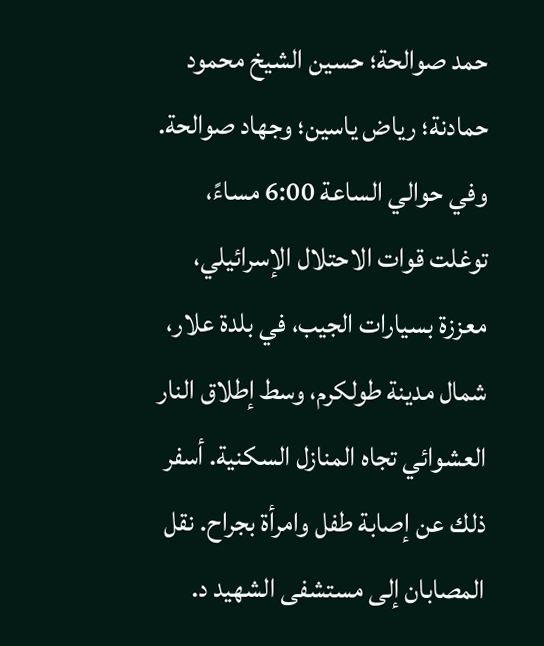حمد صوالحة؛ حسين الشيخ محمود حمادنة؛ رياض ياسين؛ وجهاد صوالحة.
وفي حوالي الساعة 6:00 مساءً، توغلت قوات الاحتلال الإسرائيلي، معززة بسيارات الجيب، في بلدة علار، شمال مدينة طولكرم، وسط إطلاق النار العشوائي تجاه المنازل السكنية. أسفر ذلك عن إصابة طفل وامرأة بجراح. نقل المصابان إلى مستشفى الشهيد د.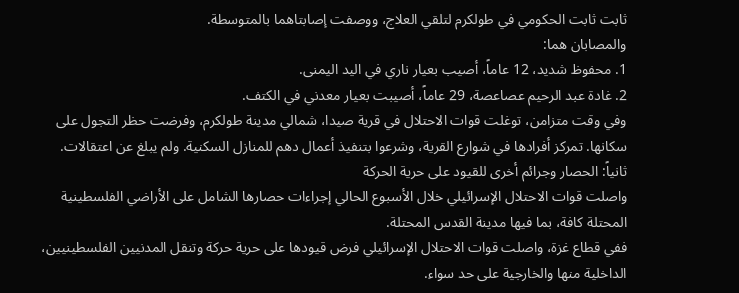ثابت ثابت الحكومي في طولكرم لتلقي العلاج، ووصفت إصابتاهما بالمتوسطة.
والمصابان هما:
1. محفوظ شديد، 12 عاماً، أصيب بعيار ناري في اليد اليمنى.
2. غادة عبد الرحيم عصاعصة، 29 عاماً، أصيبت بعيار معدني في الكتف.
وفي وقت متزامن، توغلت قوات الاحتلال في قرية صيدا، شمالي مدينة طولكرم، وفرضت حظر التجول على سكانها. تمركز أفرادها في شوارع القرية، وشرعوا بتنفيذ أعمال دهم للمنازل السكنية. ولم يبلغ عن اعتقالات.
ثانياً: الحصار وجرائم أخرى للقيود على حرية الحركة
واصلت قوات الاحتلال الإسرائيلي خلال الأسبوع الحالي إجراءات حصارها الشامل على الأراضي الفلسطينية المحتلة كافة، بما فيها مدينة القدس المحتلة.
ففي قطاع غزة، واصلت قوات الاحتلال الإسرائيلي فرض قيودها على حرية حركة وتنقل المدنيين الفلسطينيين، الداخلية منها والخارجية على حد سواء.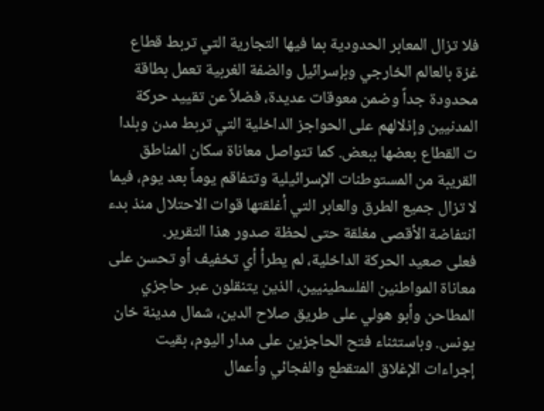فلا تزال المعابر الحدودية بما فيها التجارية التي تربط قطاع غزة بالعالم الخارجي وبإسرائيل والضفة الغربية تعمل بطاقة محدودة جداً وضمن معوقات عديدة، فضلاً عن تقييد حركة المدنيين وإذلالهم على الحواجز الداخلية التي تربط مدن وبلدا ت القطاع بعضها ببعض. كما تتواصل معاناة سكان المناطق القريبة من المستوطنات الإسرائيلية وتتفاقم يوماً بعد يوم، فيما لا تزال جميع الطرق والعابر التي أغلقتها قوات الاحتلال منذ بدء انتفاضة الأقصى مغلقة حتى لحظة صدور هذا التقرير.
فعلى صعيد الحركة الداخلية، لم يطرأ أي تخفيف أو تحسن على معاناة المواطنين الفلسطينيين، الذين يتنقلون عبر حاجزي المطاحن وأبو هولي على طريق صلاح الدين، شمال مدينة خان يونس. وباستثناء فتح الحاجزين على مدار اليوم، بقيت إجراءات الإغلاق المتقطع والفجائي وأعمال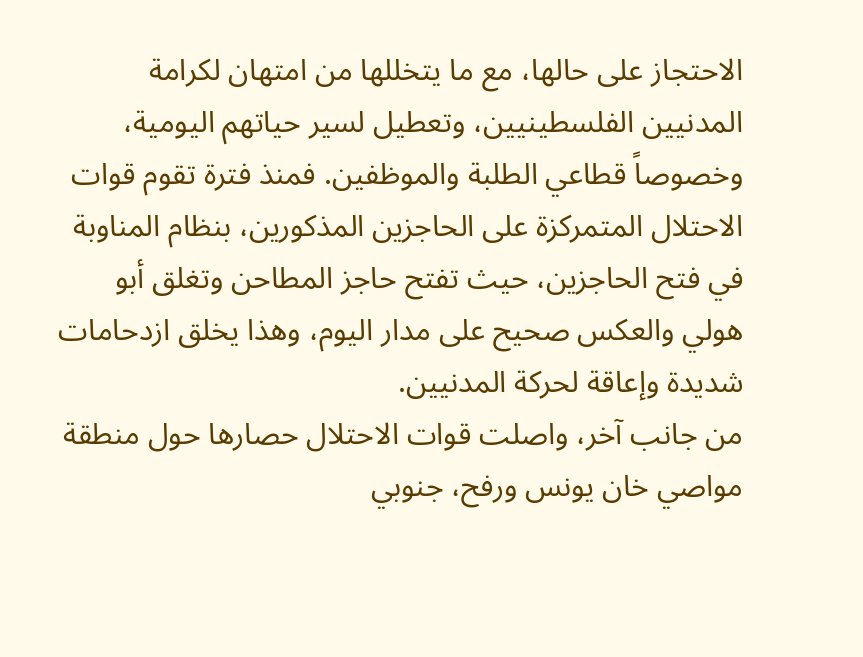الاحتجاز على حالها، مع ما يتخللها من امتهان لكرامة المدنيين الفلسطينيين، وتعطيل لسير حياتهم اليومية، وخصوصاً قطاعي الطلبة والموظفين. فمنذ فترة تقوم قوات الاحتلال المتمركزة على الحاجزين المذكورين، بنظام المناوبة في فتح الحاجزين، حيث تفتح حاجز المطاحن وتغلق أبو هولي والعكس صحيح على مدار اليوم، وهذا يخلق ازدحامات شديدة وإعاقة لحركة المدنيين.
من جانب آخر، واصلت قوات الاحتلال حصارها حول منطقة مواصي خان يونس ورفح، جنوبي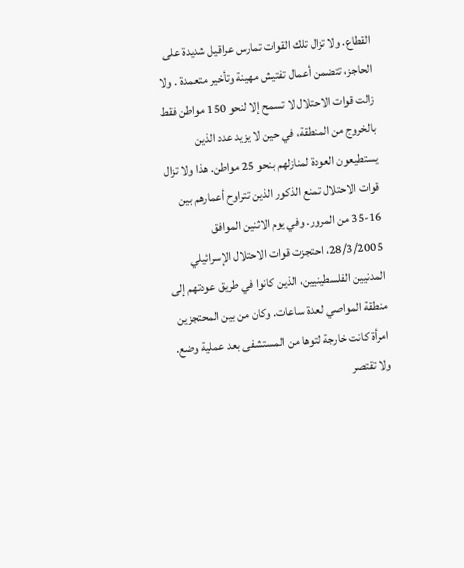القطاع. ولا تزال تلك القوات تمارس عراقيل شديدة على الحاجز، تتضمن أعمال تفتيش مهينة وتأخير متعمدة . ولا زالت قوات الاحتلال لا تسمح إلا لنحو 150 مواطن فقط بالخروج من المنطقة، في حين لا يزيد عدد الذين يستطيعون العودة لمنازلهم بنحو 25 مواطن. هذا ولا تزال قوات الاحتلال تمنع الذكور الذين تتراوح أعمارهم بين 16-35 من المرور. وفي يوم الاثنين الموافق 28/3/2005، احتجزت قوات الاحتلال الإسرائيلي المدنيين الفلسطينيين، الذين كانوا في طريق عودتهم إلى منطقة المواصي لعدة ساعات. وكان من بين المحتجزين امرأة كانت خارجة لتوها من المستشفى بعد عملية وضع.
ولا تقتصر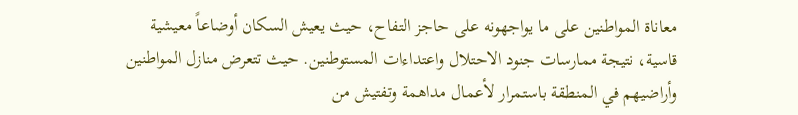معاناة المواطنين على ما يواجهونه على حاجز التفاح، حيث يعيش السكان أوضاعاً معيشية قاسية، نتيجة ممارسات جنود الاحتلال واعتداءات المستوطنين. حيث تتعرض منازل المواطنين وأراضيهم في المنطقة باستمرار لأعمال مداهمة وتفتيش من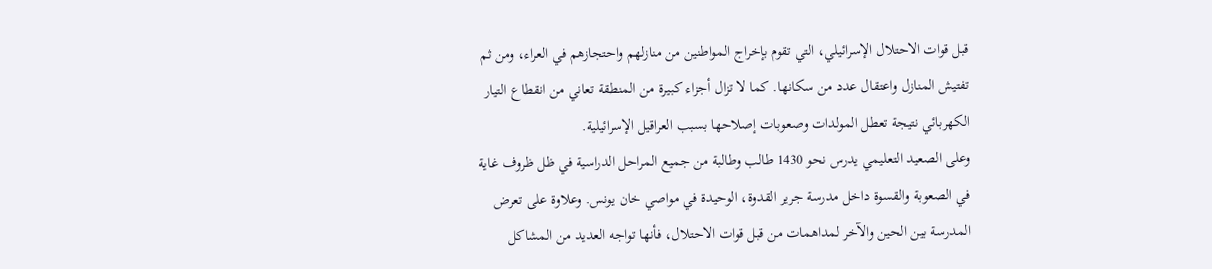قبل قوات الاحتلال الإسرائيلي، التي تقوم بإخراج المواطنين من منازلهم واحتجازهم في العراء، ومن ثم تفتيش المنازل واعتقال عدد من سكانها. كما لا تزال أجزاء كبيرة من المنطقة تعاني من انقطاع التيار الكهربائي نتيجة تعطل المولدات وصعوبات إصلاحها بسبب العراقيل الإسرائيلية.
وعلى الصعيد التعليمي يدرس نحو 1430 طالب وطالبة من جميع المراحل الدراسية في ظل ظروف غاية في الصعوبة والقسوة داخل مدرسة جرير القدوة، الوحيدة في مواصي خان يونس. وعلاوة على تعرض المدرسة بين الحين والآخر لمداهمات من قبل قوات الاحتلال، فأنها تواجه العديد من المشاكل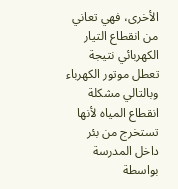الأخرى، فهي تعاني من انقطاع التيار الكهربائي نتيجة تعطل موتور الكهرباء وبالتالي مشكلة انقطاع المياه لأنها تستخرج من بئر داخل المدرسة بواسطة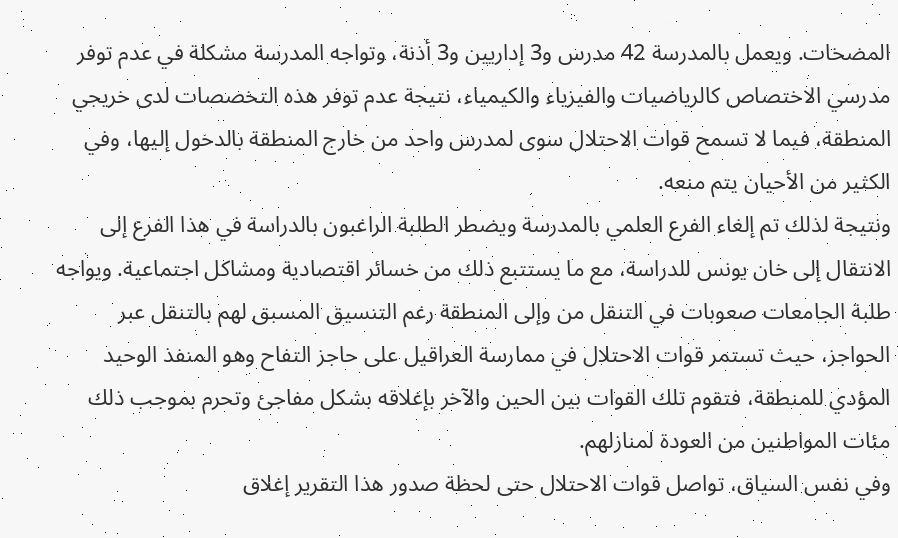المضخات. ويعمل بالمدرسة 42 مدرس و3 إداريين و3 أذنة، وتواجه المدرسة مشكلة في عدم توفر مدرسي الاختصاص كالرياضيات والفيزياء والكيمياء، نتيجة عدم توفر هذه التخصصات لدى خريجي المنطقة، فيما لا تسمح قوات الاحتلال سوى لمدرس واحد من خارج المنطقة بالدخول إليها، وفي الكثير من الأحيان يتم منعه.
ونتيجة لذلك تم إلغاء الفرع العلمي بالمدرسة ويضطر الطلبة الراغبون بالدراسة في هذا الفرع إلى الانتقال إلى خان يونس للدراسة، مع ما يستتبع ذلك من خسائر اقتصادية ومشاكل اجتماعية. ويواجه طلبة الجامعات صعوبات في التنقل من وإلى المنطقة رغم التنسيق المسبق لهم بالتنقل عبر الحواجز، حيث تستمر قوات الاحتلال في ممارسة العراقيل على حاجز التفاح وهو المنفذ الوحيد المؤدي للمنطقة، فتقوم تلك القوات بين الحين والآخر بإغلاقه بشكل مفاجئ وتحرم بموجب ذلك مئات المواطنين من العودة لمنازلهم.
وفي نفس السياق، تواصل قوات الاحتلال حتى لحظة صدور هذا التقرير إغلاق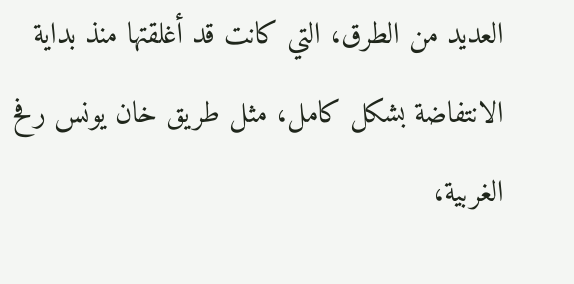العديد من الطرق، التي كانت قد أغلقتها منذ بداية الانتفاضة بشكل كامل، مثل طريق خان يونس رفح الغربية،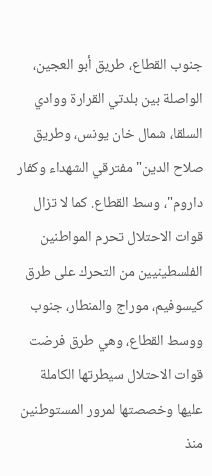جنوب القطاع، طريق أبو العجين، الواصلة بين بلدتي القرارة ووادي السلقا، شمال خان يونس، وطريق صلاح الدين" مفترقي الشهداء وكفار داروم"، وسط القطاع. كما لا تزال قوات الاحتلال تحرم المواطنين الفلسطينيين من التحرك على طرق كيسوفيم، موراج والمنطار، جنوب ووسط القطاع، وهي طرق فرضت قوات الاحتلال سيطرتها الكاملة عليها وخصصتها لمرور المستوطنين منذ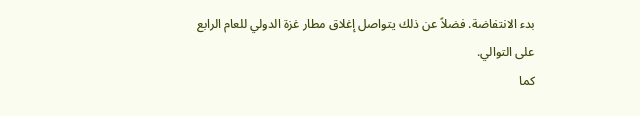بدء الانتفاضة. فضلاً عن ذلك يتواصل إغلاق مطار غزة الدولي للعام الرابع على التوالي.
كما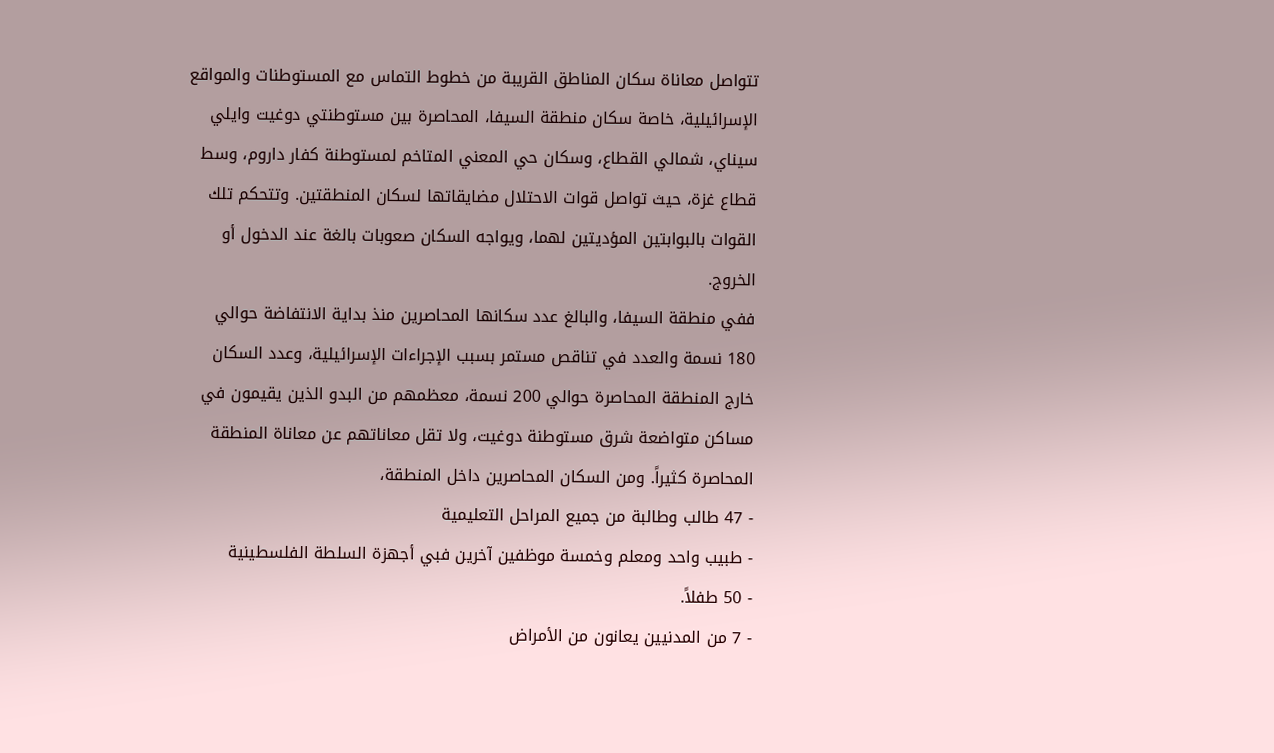تتواصل معاناة سكان المناطق القريبة من خطوط التماس مع المستوطنات والمواقع الإسرائيلية، خاصة سكان منطقة السيفا، المحاصرة بين مستوطنتي دوغيت وايلي سيناي، شمالي القطاع، وسكان حي المعني المتاخم لمستوطنة كفار داروم، وسط قطاع غزة، حيث تواصل قوات الاحتلال مضايقاتها لسكان المنطقتين. وتتحكم تلك القوات بالبوابتين المؤديتين لهما، ويواجه السكان صعوبات بالغة عند الدخول أو الخروج.
ففي منطقة السيفا، والبالغ عدد سكانها المحاصرين منذ بداية الانتفاضة حوالي 180 نسمة والعدد في تناقص مستمر بسبب الإجراءات الإسرائيلية، وعدد السكان خارج المنطقة المحاصرة حوالي 200 نسمة، معظمهم من البدو الذين يقيمون في مساكن متواضعة شرق مستوطنة دوغيت، ولا تقل معاناتهم عن معاناة المنطقة المحاصرة كثيراً. ومن السكان المحاصرين داخل المنطقة،
- 47 طالب وطالبة من جميع المراحل التعليمية
- طبيب واحد ومعلم وخمسة موظفين آخرين فبي أجهزة السلطة الفلسطينية
- 50 طفلاً.
- 7 من المدنيين يعانون من الأمراض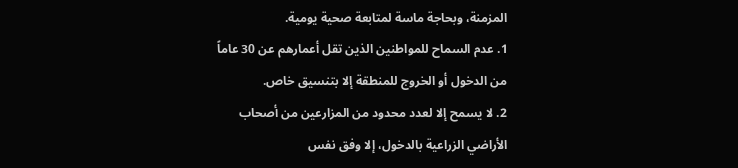المزمنة، وبحاجة ماسة لمتابعة صحية يومية.
1. عدم السماح للمواطنين الذين تقل أعمارهم عن 30 عاماً من الدخول أو الخروج للمنطقة إلا بتنسيق خاص.
2. لا يسمح إلا لعدد محدود من المزارعين من أصحاب الأراضي الزراعية بالدخول، إلا وفق نفس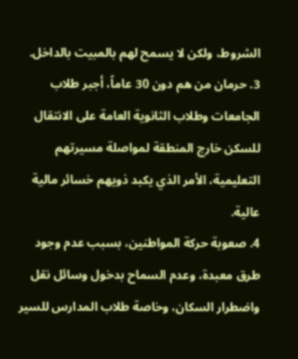الشروط، ولكن لا يسمح لهم بالمبيت بالداخل.
3. حرمان من هم دون 30 عاماً، أجبر طلاب الجامعات وطلاب الثانوية العامة على الانتقال للسكن خارج المنطقة لمواصلة مسيرتهم التعليمية، الأمر الذي يكبد ذويهم خسائر مالية عالية.
4. صعوبة حركة المواطنين، بسبب عدم وجود طرق معبدة، وعدم السماح بدخول وسائل نقل واضطرار السكان، وخاصة طلاب المدارس للسير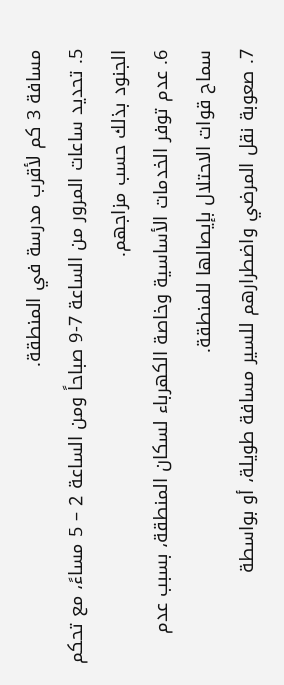مسافة 3 كم لأقرب مدرسة في المنطقة.
5. تحديد ساعات المرور من الساعة 7-9 صباحاً ومن الساعة 2 – 5 مساءً، مع تحكم الجنود بذلك حسب مزاجهم.
6. عدم توفر الخدمات الأساسية وخاصة الكهرباء لسكان المنطقة، بسبب عدم سماح قوات الاحتلال بإيصالها للمنطقة.
7. صعوبة نقل المرضي واضطرارهم للسير مسافة طويلة، أو بواسطة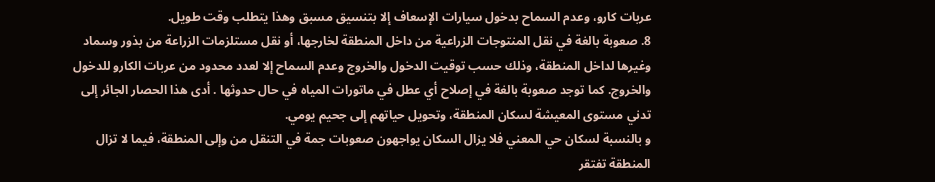عربات كارو، وعدم السماح بدخول سيارات الإسعاف إلا بتنسيق مسبق وهذا يتطلب وقت طويل.
8. صعوبة بالغة في نقل المنتوجات الزراعية من داخل المنطقة لخارجها، أو نقل مستلزمات الزراعة من بذور وسماد وغيرها لداخل المنطقة، وذلك حسب توقيت الدخول والخروج وعدم السماح إلا لعدد محدود من عربات الكارو للدخول والخروج. كما توجد صعوبة بالغة في إصلاح أي عطل في ماتورات المياه في حال حدوثها . أدى هذا الحصار الجائر إلى تدني مستوى المعيشة لسكان المنطقة، وتحويل حياتهم إلى جحيم يومي.
و بالنسبة لسكان حي المعني فلا يزال السكان يواجهون صعوبات جمة في التنقل من وإلى المنطقة، فيما لا تزال المنطقة تفتقر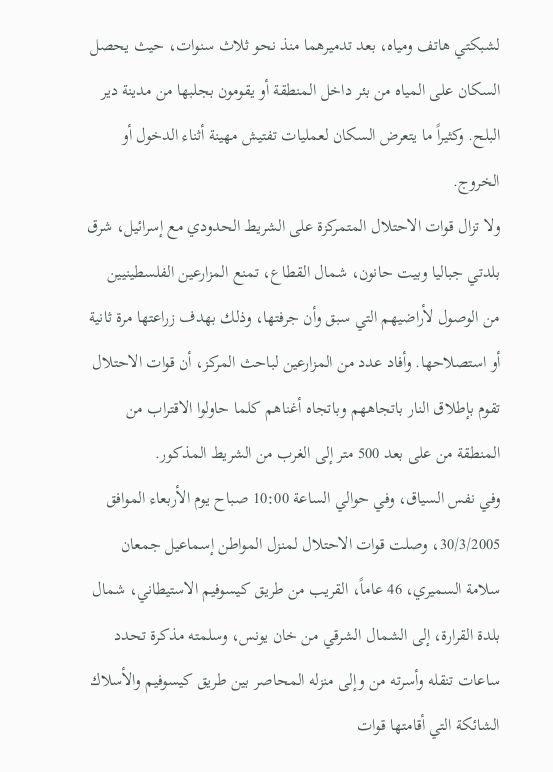لشبكتي هاتف ومياه، بعد تدميرهما منذ نحو ثلاث سنوات، حيث يحصل السكان على المياه من بئر داخل المنطقة أو يقومون بجلبها من مدينة دير البلح. وكثيراً ما يتعرض السكان لعمليات تفتيش مهينة أثناء الدخول أو الخروج.
ولا تزال قوات الاحتلال المتمركزة على الشريط الحدودي مع إسرائيل، شرق بلدتي جباليا وبيت حانون، شمال القطاع، تمنع المزارعين الفلسطينيين من الوصول لأراضيهم التي سبق وأن جرفتها، وذلك بهدف زراعتها مرة ثانية أو استصلاحها. وأفاد عدد من المزارعين لباحث المركز، أن قوات الاحتلال تقوم بإطلاق النار باتجاههم وباتجاه أغناهم كلما حاولوا الاقتراب من المنطقة من على بعد 500 متر إلى الغرب من الشريط المذكور.
وفي نفس السياق، وفي حوالي الساعة 10:00 صباح يوم الأربعاء الموافق 30/3/2005، وصلت قوات الاحتلال لمنزل المواطن إسماعيل جمعان سلامة السميري، 46 عاماً، القريب من طريق كيسوفيم الاستيطاني، شمال بلدة القرارة، إلى الشمال الشرقي من خان يونس، وسلمته مذكرة تحدد ساعات تنقله وأسرته من وإلى منزله المحاصر بين طريق كيسوفيم والأسلاك الشائكة التي أقامتها قوات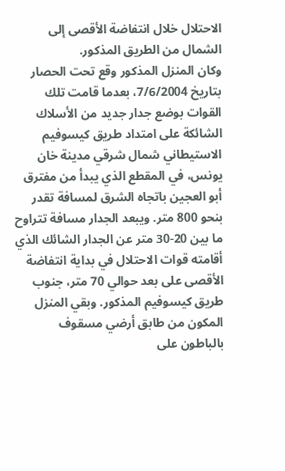الاحتلال خلال انتفاضة الأقصى إلى الشمال من الطريق المذكور.
وكان المنزل المذكور وقع تحت الحصار بتاريخ 7/6/2004، بعدما قامت تلك القوات بوضع جدار جديد من الأسلاك الشائكة على امتداد طريق كيسوفيم الاستيطاني شمال شرقي مدينة خان يونس، في المقطع الذي يبدأ من مفترق أبو العجين باتجاه الشرق لمسافة تقدر بنحو 800 متر. ويبعد الجدار مسافة تتراوح ما بين 20-30 متر عن الجدار الشائك الذي أقامته قوات الاحتلال في بداية انتفاضة الأقصى على بعد حوالي 70 متر، جنوب طريق كيسوفيم المذكور. وبقي المنزل المكون من طابق أرضي مسقوف بالباطون على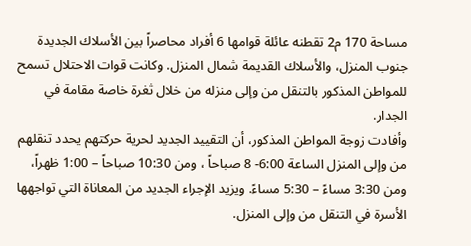مساحة 170 م2 تقطنه عائلة قوامها 6 أفراد محاصراً بين الأسلاك الجديدة جنوب المنزل، والأسلاك القديمة شمال المنزل. وكانت قوات الاحتلال تسمح للمواطن المذكور بالتنقل من وإلى منزله من خلال ثغرة خاصة مقامة في الجدار.
وأفادت زوجة المواطن المذكور، أن التقييد الجديد لحرية حركتهم يحدد تنقلهم من وإلى المنزل الساعة 6:00- 8 صباحاً ، ومن 10:30 صباحاً – 1:00 ظهراً، ومن 3:30 مساءً – 5:30 مساءً. ويزيد الإجراء الجديد من المعاناة التي تواجهها الأسرة في التنقل من وإلى المنزل.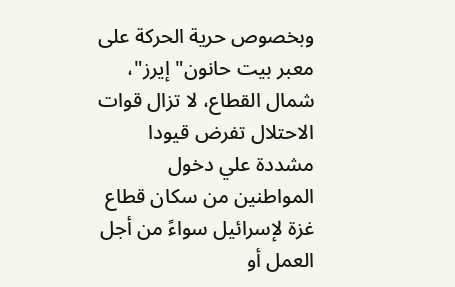وبخصوص حرية الحركة على معبر بيت حانون" إيرز"، شمال القطاع، لا تزال قوات الاحتلال تفرض قيودا مشددة علي دخول المواطنين من سكان قطاع غزة لإسرائيل سواءً من أجل العمل أو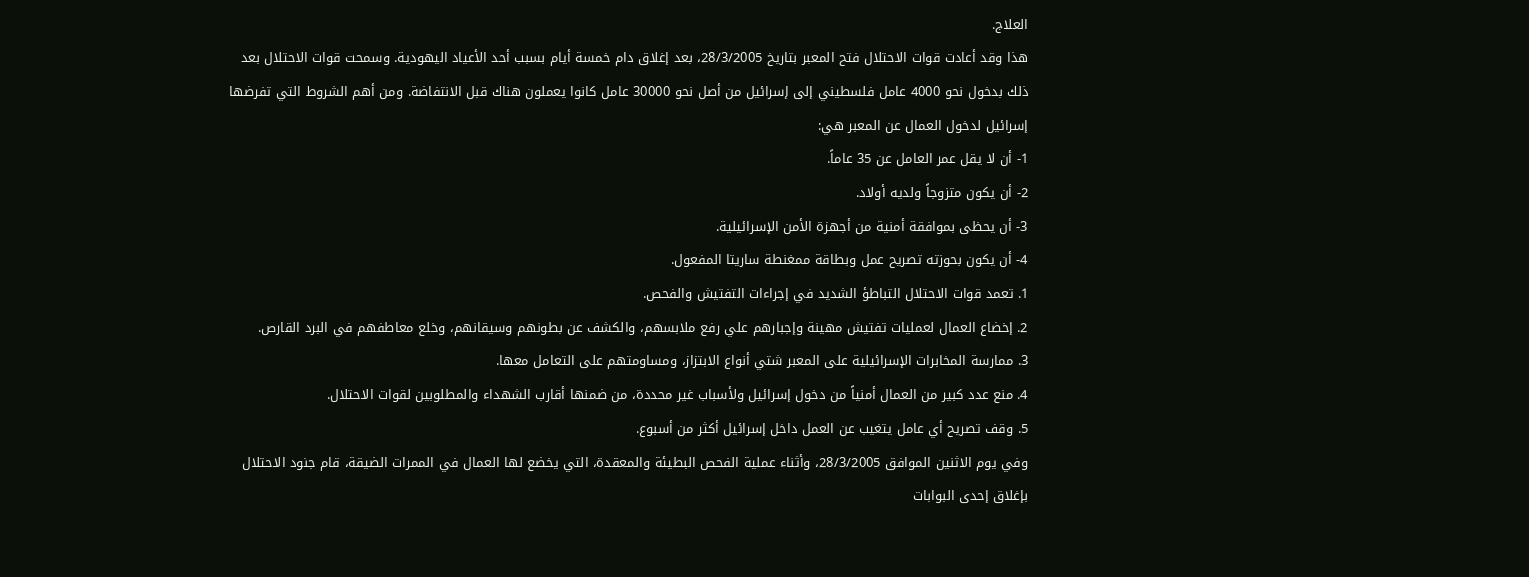العلاج.
هذا وقد أعادت قوات الاحتلال فتح المعبر بتاريخ 28/3/2005، بعد إغلاق دام خمسة أيام بسبب أحد الأعياد اليهودية. وسمحت قوات الاحتلال بعد ذلك بدخول نحو 4000 عامل فلسطيني إلى إسرائيل من أصل نحو 30000 عامل كانوا يعملون هناك قبل الانتفاضة. ومن أهم الشروط التي تفرضها إسرائيل لدخول العمال عن المعبر هي:
1- أن لا يقل عمر العامل عن 35 عاماً.
2- أن يكون متزوجاً ولديه أولاد.
3- أن يحظى بموافقة أمنية من أجهزة الأمن الإسرائيلية.
4- أن يكون بحوزته تصريح عمل وبطاقة ممغنطة ساريتا المفعول.
1. تعمد قوات الاحتلال التباطؤ الشديد في إجراءات التفتيش والفحص.
2. إخضاع العمال لعمليات تفتيش مهينة وإجبارهم علي رفع ملابسهم، والكشف عن بطونهم وسيقانهم، وخلع معاطفهم في البرد القارص.
3. ممارسة المخابرات الإسرائيلية على المعبر شتي أنواع الابتزاز، ومساومتهم على التعامل معها.
4. منع عدد كبير من العمال أمنياً من دخول إسرائيل ولأسباب غير محددة، من ضمنها أقارب الشهداء والمطلوبين لقوات الاحتلال.
5. وقف تصريح أي عامل يتغيب عن العمل داخل إسرائيل أكثر من أسبوع.
وفي يوم الاثنين الموافق 28/3/2005، وأثناء عملية الفحص البطيئة والمعقدة، التي يخضع لها العمال في الممرات الضيقة، قام جنود الاحتلال بإغلاق إحدى البوابات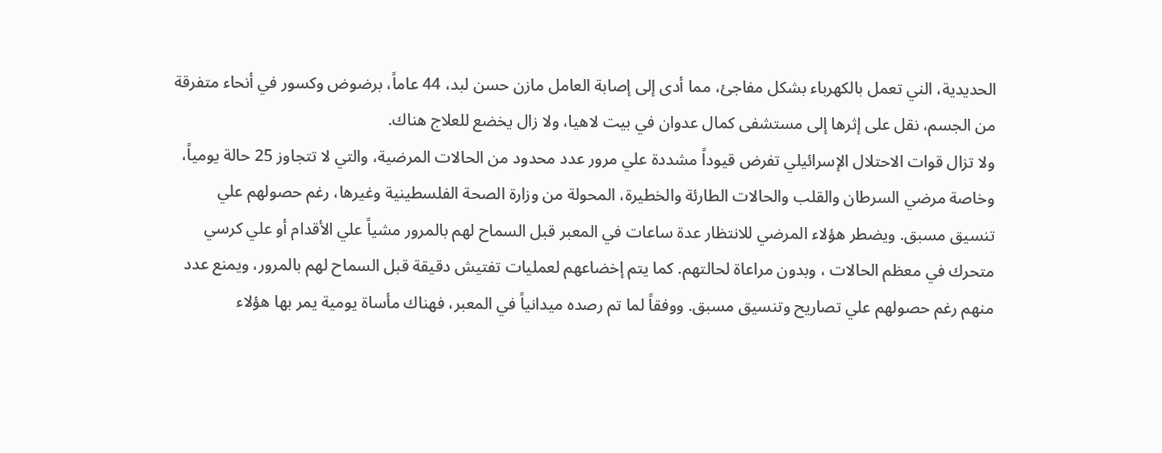الحديدية، الني تعمل بالكهرباء بشكل مفاجئ، مما أدى إلى إصابة العامل مازن حسن لبد، 44 عاماً، برضوض وكسور في أنحاء متفرقة من الجسم، نقل على إثرها إلى مستشفى كمال عدوان في بيت لاهيا، ولا زال يخضع للعلاج هناك.
ولا تزال قوات الاحتلال الإسرائيلي تفرض قيوداً مشددة علي مرور عدد محدود من الحالات المرضية، والتي لا تتجاوز 25 حالة يومياً، وخاصة مرضي السرطان والقلب والحالات الطارئة والخطيرة، المحولة من وزارة الصحة الفلسطينية وغيرها، رغم حصولهم علي تنسيق مسبق. ويضطر هؤلاء المرضي للانتظار عدة ساعات في المعبر قبل السماح لهم بالمرور مشياً علي الأقدام أو علي كرسي متحرك في معظم الحالات ، وبدون مراعاة لحالتهم. كما يتم إخضاعهم لعمليات تفتيش دقيقة قبل السماح لهم بالمرور، ويمنع عدد منهم رغم حصولهم علي تصاريح وتنسيق مسبق. ووفقاً لما تم رصده ميدانياً في المعبر، فهناك مأساة يومية يمر بها هؤلاء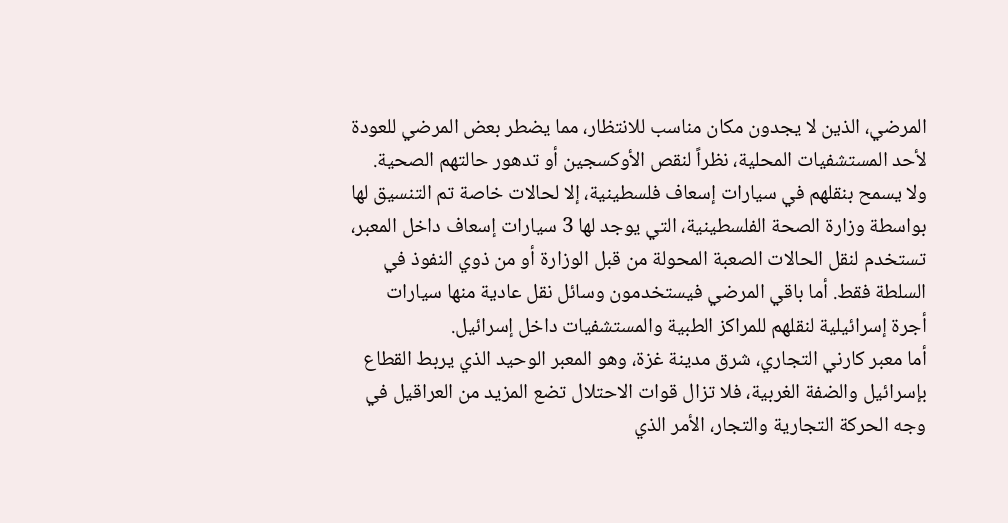المرضي، الذين لا يجدون مكان مناسب للانتظار، مما يضطر بعض المرضي للعودة لأحد المستشفيات المحلية، نظراً لنقص الأوكسجين أو تدهور حالتهم الصحية. ولا يسمح بنقلهم في سيارات إسعاف فلسطينية، إلا لحالات خاصة تم التنسيق لها بواسطة وزارة الصحة الفلسطينية، التي يوجد لها 3 سيارات إسعاف داخل المعبر، تستخدم لنقل الحالات الصعبة المحولة من قبل الوزارة أو من ذوي النفوذ في السلطة فقط. أما باقي المرضي فيستخدمون وسائل نقل عادية منها سيارات أجرة إسرائيلية لنقلهم للمراكز الطبية والمستشفيات داخل إسرائيل.
أما معبر كارني التجاري، شرق مدينة غزة، وهو المعبر الوحيد الذي يربط القطاع بإسرائيل والضفة الغربية، فلا تزال قوات الاحتلال تضع المزيد من العراقيل في وجه الحركة التجارية والتجار، الأمر الذي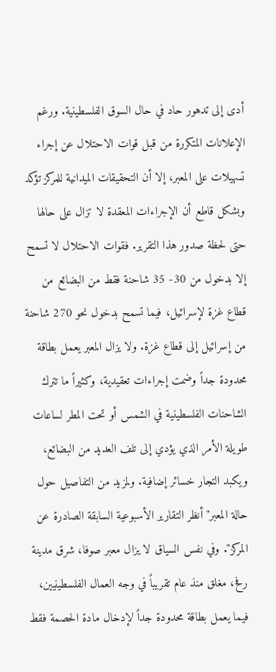أدى إلى تدهور حاد في حال السوق الفلسطينية. ورغم الإعلانات المتكررة من قبل قوات الاحتلال عن إجراء تسهيلات على المعبر، إلا أن التحقيقات الميدانية للمركز تؤكد وبشكل قاطع أن الإجراءات المعقدة لا تزال على حالها حتى لحظة صدور هذا التقرير. فقوات الاحتلال لا تسمح إلا بدخول من 30- 35 شاحنة فقط من البضائع من قطاع غزة لإسرائيل، فيما تسمح بدخول نحو 270 شاحنة من إسرائيل إلى قطاع غزة. ولا يزال المعبر يعمل بطاقة محدودة جداً وضمت إجراءات تعقيدية، وكثيراً ما تترك الشاحنات الفلسطينية في الشمس أو تحت المطر لساعات طويلة الأمر الذي يؤدي إلى تلف العديد من البضائع، ويكبد التجار خسائر إضافية. ولمزيد من التفاصيل حول حالة المعبر" أنظر التقارير الأسبوعية السابقة الصادرة عن المركز". وفي نفس السياق لا يزال معبر صوفا، شرق مدينة رفح، مغلق منذ عام تقريباً في وجه العمال الفلسطينيين، فيما يعمل بطاقة محدودة جداً لإدخال مادة الحصمة فقط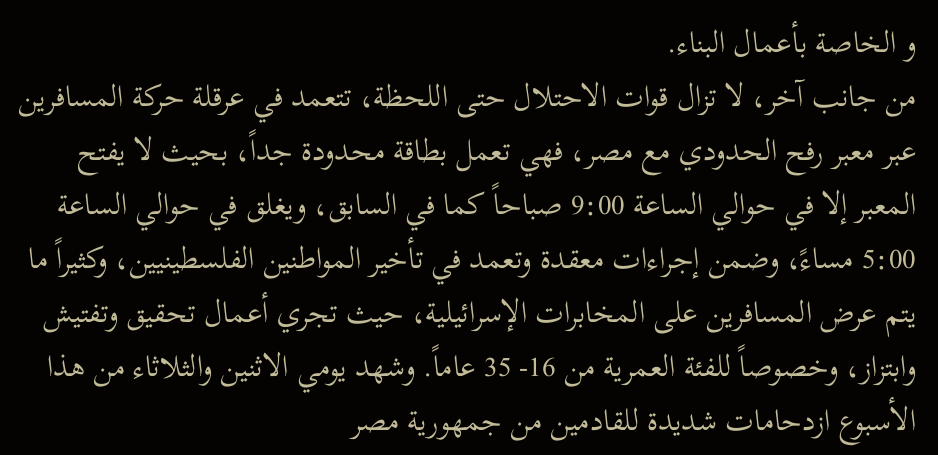و الخاصة بأعمال البناء.
من جانب آخر، لا تزال قوات الاحتلال حتى اللحظة، تتعمد في عرقلة حركة المسافرين عبر معبر رفح الحدودي مع مصر، فهي تعمل بطاقة محدودة جداً، بحيث لا يفتح المعبر إلا في حوالي الساعة 9:00 صباحاً كما في السابق، ويغلق في حوالي الساعة 5:00 مساءً، وضمن إجراءات معقدة وتعمد في تأخير المواطنين الفلسطينيين، وكثيراً ما يتم عرض المسافرين على المخابرات الإسرائيلية، حيث تجري أعمال تحقيق وتفتيش وابتزاز، وخصوصاً للفئة العمرية من 16- 35 عاماً. وشهد يومي الاثنين والثلاثاء من هذا الأسبوع ازدحامات شديدة للقادمين من جمهورية مصر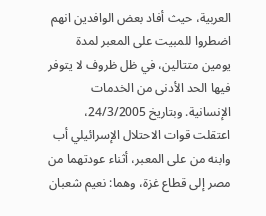العربية، حيث أفاد بعض الوافدين انهم اضطروا للمبيت على المعبر لمدة يومين متتالين، في ظل ظروف لا يتوفر فيها الحد الأدنى من الخدمات الإنسانية. وبتاريخ 24/3/2005، اعتقلت قوات الاحتلال الإسرائيلي أب وابنه من على المعبر، أثناء عودتهما من مصر إلى قطاع غزة، وهما: نعيم شعبان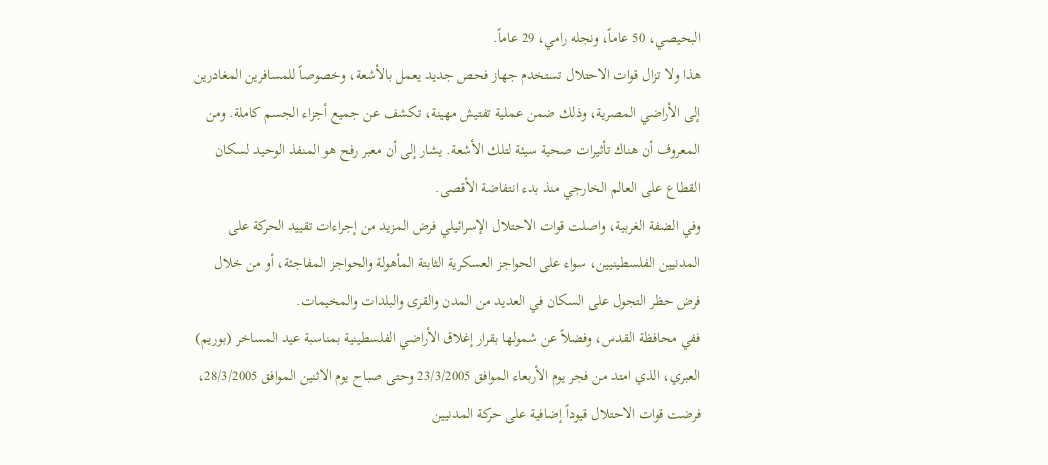البحيصي، 50 عاماً، ونجله رامي، 29 عاماً.
هذا ولا تزال قوات الاحتلال تستخدم جهاز فحص جديد يعمل بالأشعة، وخصوصاً للمسافرين المغادرين إلى الأراضي المصرية، وذلك ضمن عملية تفتيش مهينة، تكشف عن جميع أجزاء الجسم كاملة. ومن المعروف أن هناك تأثيرات صحية سيئة لتلك الأشعة. يشار إلى أن معبر رفح هو المنفذ الوحيد لسكان القطاع على العالم الخارجي منذ بدء انتفاضة الأقصى.
وفي الضفة الغربية، واصلت قوات الاحتلال الإسرائيلي فرض المزيد من إجراءات تقييد الحركة على المدنيين الفلسطينيين، سواء على الحواجز العسكرية الثابتة المأهولة والحواجز المفاجئة، أو من خلال فرض حظر التجول على السكان في العديد من المدن والقرى والبلدات والمخيمات.
ففي محافظة القدس، وفضلاً عن شمولها بقرار إغلاق الأراضي الفلسطينية بمناسبة عيد المساخر (بوريم) العبري، الذي امتد من فجر يوم الأربعاء الموافق 23/3/2005 وحتى صباح يوم الاثنين الموافق 28/3/2005، فرضت قوات الاحتلال قيوداً إضافية على حركة المدنيين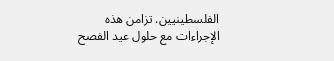الفلسطينيين. تزامن هذه الإجراءات مع حلول عيد الفصح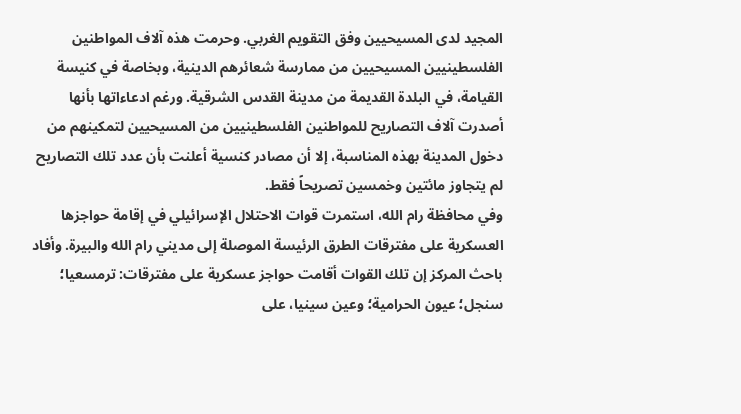المجيد لدى المسيحيين وفق التقويم الغربي. وحرمت هذه آلاف المواطنين الفلسطينيين المسيحيين من ممارسة شعائرهم الدينية، وبخاصة في كنيسة القيامة، في البلدة القديمة من مدينة القدس الشرقية. ورغم ادعاءاتها بأنها أصدرت آلاف التصاريح للمواطنين الفلسطينيين من المسيحيين لتمكينهم من دخول المدينة بهذه المناسبة، إلا أن مصادر كنسية أعلنت بأن عدد تلك التصاريح لم يتجاوز مائتين وخمسين تصريحاً فقط.
وفي محافظة رام الله، استمرت قوات الاحتلال الإسرائيلي في إقامة حواجزها العسكرية على مفترقات الطرق الرئيسة الموصلة إلى مديني رام الله والبيرة. وأفاد باحث المركز إن تلك القوات أقامت حواجز عسكرية على مفترقات: ترمسعيا؛ سنجل؛ عيون الحرامية؛ وعين سينيا، على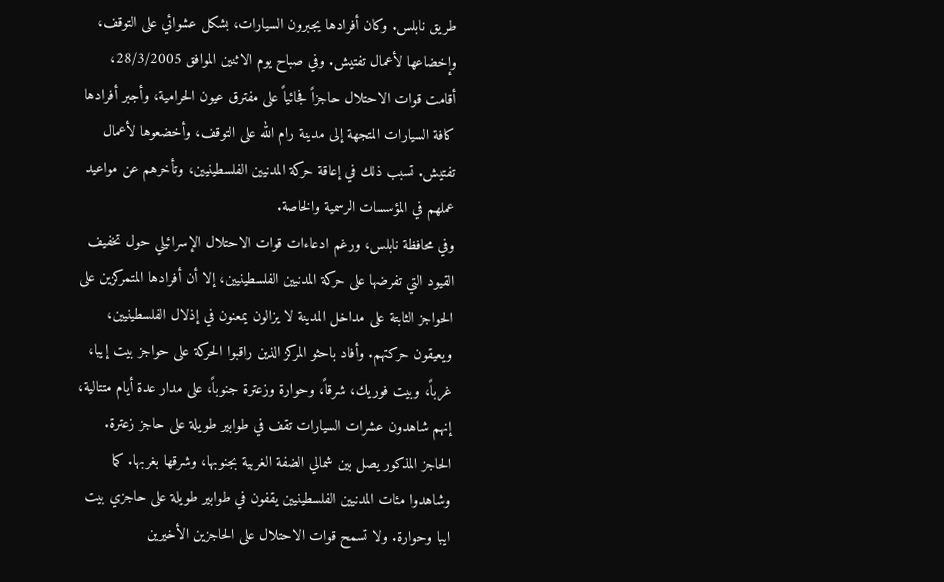طريق نابلس. وكان أفرادها يجبرون السيارات، بشكل عشوائي على التوقف، وإخضاعها لأعمال تفتيش. وفي صباح يوم الاثنين الموافق 28/3/2005، أقامت قوات الاحتلال حاجزاً فجائياً على مفترق عيون الحرامية، وأجبر أفرادها كافة السيارات المتجهة إلى مدينة رام الله على التوقف، وأخضعوها لأعمال تفتيش. تسبب ذلك في إعاقة حركة المدنيين الفلسطينيين، وتأخرهم عن مواعيد عملهم في المؤسسات الرسمية والخاصة.
وفي محافظة نابلس، ورغم ادعاءات قوات الاحتلال الإسرائيلي حول تخفيف القيود التي تفرضها على حركة المدنيين الفلسطينيين، إلا أن أفرادها المتمركزين على الحواجز الثابتة على مداخل المدينة لا يزالون يمعنون في إذلال الفلسطينيين، ويعيقون حركتهم. وأفاد باحثو المركز الذين راقبوا الحركة على حواجز بيت إيبا، غرباً، وبيت فوريك، شرقاً، وحوارة وزعترة جنوباً، على مدار عدة أيام متتالية، إنهم شاهدون عشرات السيارات تقف في طوابير طويلة على حاجز زعترة. الحاجز المذكور يصل بين شمالي الضفة الغربية بجنوبها، وشرقها بغربها. كما وشاهدوا مئات المدنيين الفلسطينيين يقفون في طوابير طويلة على حاجزي بيت ايبا وحوارة. ولا تسمح قوات الاحتلال على الحاجزين الأخيرين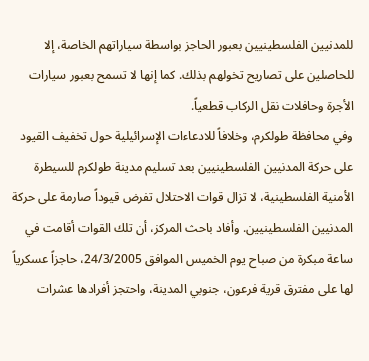للمدنيين الفلسطينيين بعبور الحاجز بواسطة سياراتهم الخاصة، إلا للحاصلين على تصاريح تخولهم بذلك. كما إنها لا تسمح بعبور سيارات الأجرة وحافلات نقل الركاب قطعياً.
وفي محافظة طولكرم، وخلافاً للادعاءات الإسرائيلية حول تخفيف القيود على حركة المدنيين الفلسطينيين بعد تسليم مدينة طولكرم للسيطرة الأمنية الفلسطينية، لا تزال قوات الاحتلال تفرض قيوداً صارمة على حركة المدنيين الفلسطينيين. وأفاد باحث المركز، أن تلك القوات أقامت في ساعة مبكرة من صباح يوم الخميس الموافق 24/3/2005، حاجزاً عسكرياً لها على مفترق قرية فرعون، جنوبي المدينة، واحتجز أفرادها عشرات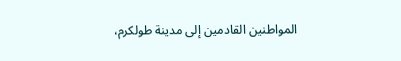المواطنين القادمين إلى مدينة طولكرم،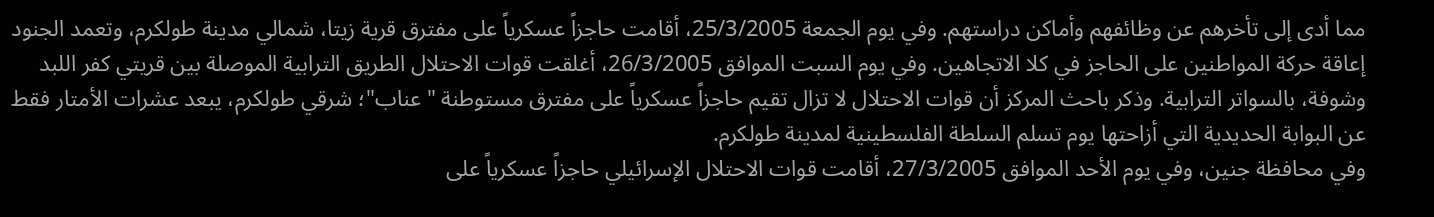مما أدى إلى تأخرهم عن وظائفهم وأماكن دراستهم. وفي يوم الجمعة 25/3/2005، أقامت حاجزاً عسكرياً على مفترق قرية زيتا، شمالي مدينة طولكرم، وتعمد الجنود إعاقة حركة المواطنين على الحاجز في كلا الاتجاهين. وفي يوم السبت الموافق 26/3/2005، أغلقت قوات الاحتلال الطريق الترابية الموصلة بين قريتي كفر اللبد وشوفة، بالسواتر الترابية. وذكر باحث المركز أن قوات الاحتلال لا تزال تقيم حاجزاً عسكرياً على مفترق مستوطنة "عناب"؛ شرقي طولكرم، يبعد عشرات الأمتار فقط عن البوابة الحديدية التي أزاحتها يوم تسلم السلطة الفلسطينية لمدينة طولكرم.
وفي محافظة جنين، وفي يوم الأحد الموافق 27/3/2005، أقامت قوات الاحتلال الإسرائيلي حاجزاً عسكرياً على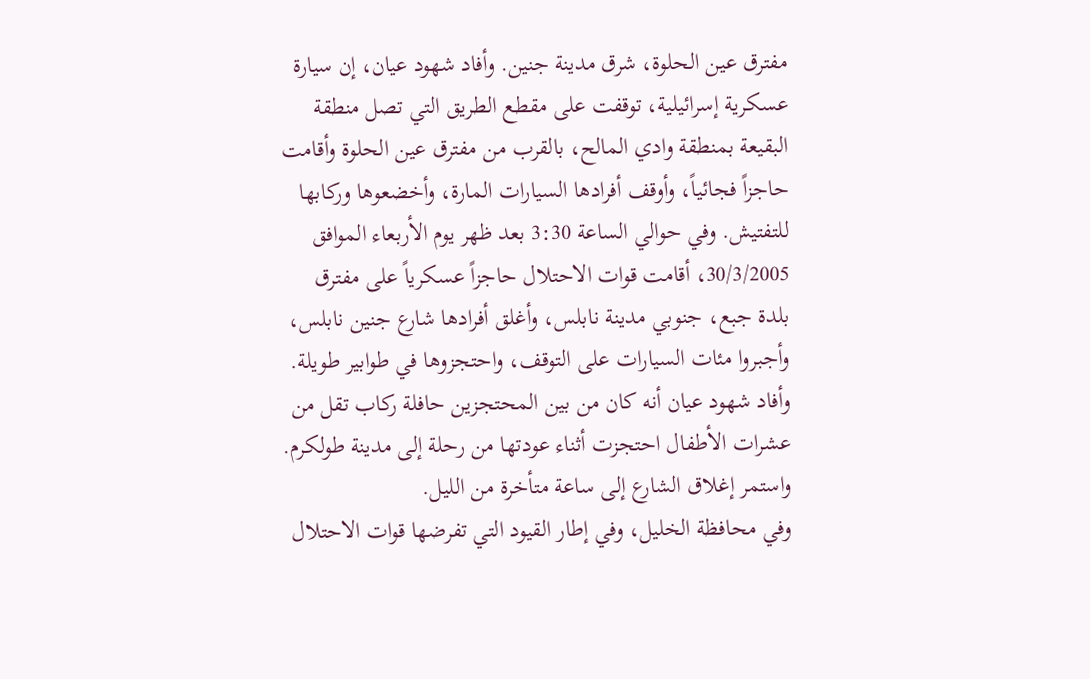مفترق عين الحلوة، شرق مدينة جنين. وأفاد شهود عيان، إن سيارة عسكرية إسرائيلية، توقفت على مقطع الطريق التي تصل منطقة البقيعة بمنطقة وادي المالح، بالقرب من مفترق عين الحلوة وأقامت حاجزاً فجائياً، وأوقف أفرادها السيارات المارة، وأخضعوها وركابها للتفتيش. وفي حوالي الساعة 3:30 بعد ظهر يوم الأربعاء الموافق 30/3/2005، أقامت قوات الاحتلال حاجزاً عسكرياً على مفترق بلدة جبع، جنوبي مدينة نابلس، وأغلق أفرادها شارع جنين نابلس، وأجبروا مئات السيارات على التوقف، واحتجزوها في طوابير طويلة. وأفاد شهود عيان أنه كان من بين المحتجزين حافلة ركاب تقل من عشرات الأطفال احتجزت أثناء عودتها من رحلة إلى مدينة طولكرم. واستمر إغلاق الشارع إلى ساعة متأخرة من الليل.
وفي محافظة الخليل، وفي إطار القيود التي تفرضها قوات الاحتلال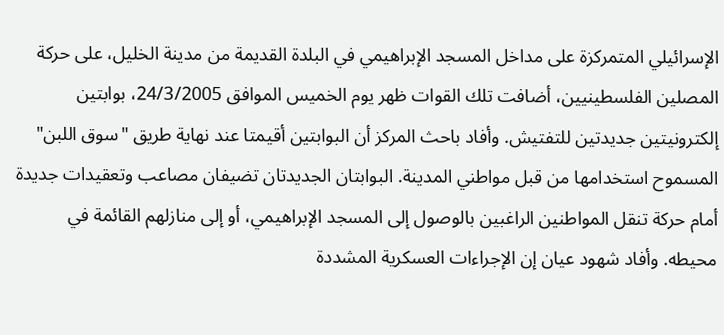الإسرائيلي المتمركزة على مداخل المسجد الإبراهيمي في البلدة القديمة من مدينة الخليل، على حركة المصلين الفلسطينيين، أضافت تلك القوات ظهر يوم الخميس الموافق 24/3/2005، بوابتين إلكترونيتين جديدتين للتفتيش. وأفاد باحث المركز أن البوابتين أقيمتا عند نهاية طريق "سوق اللبن" المسموح استخدامها من قبل مواطني المدينة. البوابتان الجديدتان تضيفان مصاعب وتعقيدات جديدة أمام حركة تنقل المواطنين الراغبين بالوصول إلى المسجد الإبراهيمي، أو إلى منازلهم القائمة في محيطه. وأفاد شهود عيان إن الإجراءات العسكرية المشددة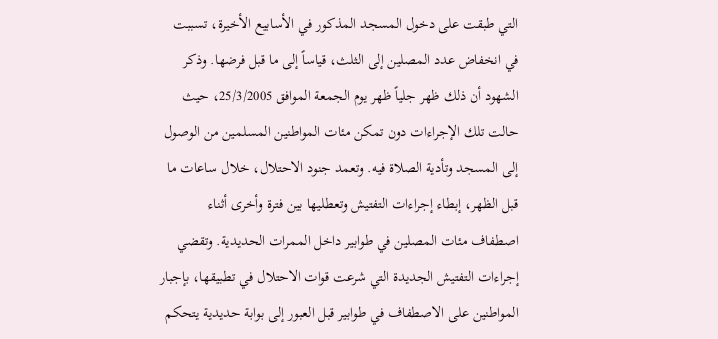التي طبقت على دخول المسجد المذكور في الأسابيع الأخيرة، تسببت في انخفاض عدد المصلين إلى الثلث، قياساً إلى ما قبل فرضها. وذكر الشهود أن ذلك ظهر جلياً ظهر يوم الجمعة الموافق 25/3/2005، حيث حالت تلك الإجراءات دون تمكن مئات المواطنين المسلمين من الوصول إلى المسجد وتأدية الصلاة فيه. وتعمد جنود الاحتلال، خلال ساعات ما قبل الظهر، إبطاء إجراءات التفتيش وتعطليها بين فترة وأخرى أثناء اصطفاف مئات المصلين في طوابير داخل الممرات الحديدية. وتقضي إجراءات التفتيش الجديدة التي شرعت قوات الاحتلال في تطبيقها، بإجبار المواطنين على الاصطفاف في طوابير قبل العبور إلى بوابة حديدية يتحكم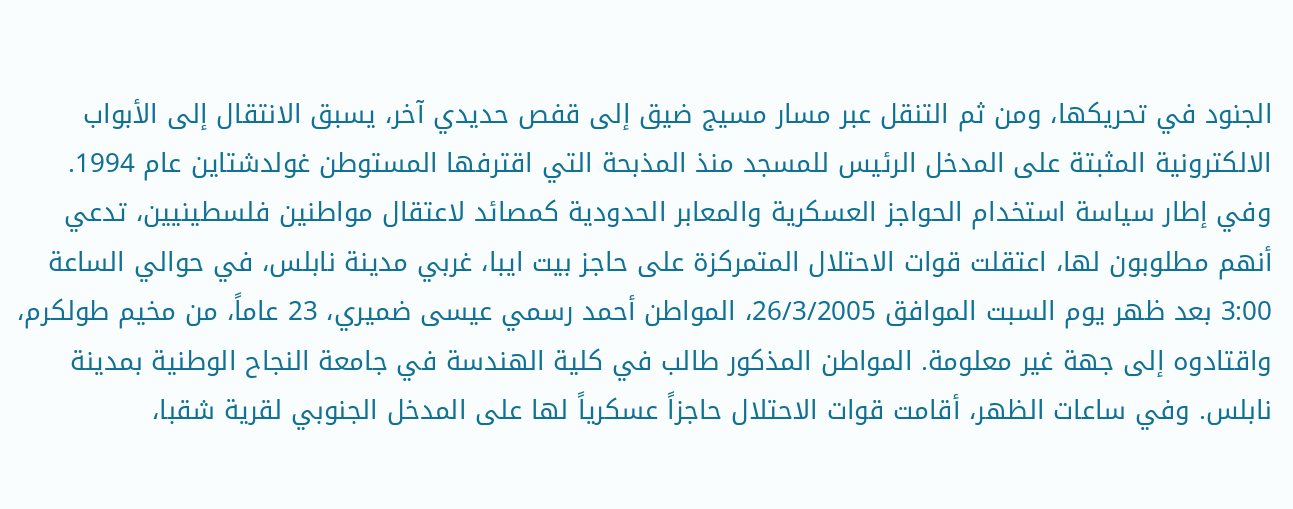الجنود في تحريكها، ومن ثم التنقل عبر مسار مسيج ضيق إلى قفص حديدي آخر، يسبق الانتقال إلى الأبواب الالكترونية المثبتة على المدخل الرئيس للمسجد منذ المذبحة التي اقترفها المستوطن غولدشتاين عام 1994.
وفي إطار سياسة استخدام الحواجز العسكرية والمعابر الحدودية كمصائد لاعتقال مواطنين فلسطينيين، تدعي أنهم مطلوبون لها، اعتقلت قوات الاحتلال المتمركزة على حاجز بيت ايبا، غربي مدينة نابلس، في حوالي الساعة 3:00 بعد ظهر يوم السبت الموافق 26/3/2005، المواطن أحمد رسمي عيسى ضميري، 23 عاماً، من مخيم طولكرم، واقتادوه إلى جهة غير معلومة. المواطن المذكور طالب في كلية الهندسة في جامعة النجاح الوطنية بمدينة نابلس. وفي ساعات الظهر، أقامت قوات الاحتلال حاجزاً عسكرياً لها على المدخل الجنوبي لقرية شقبا،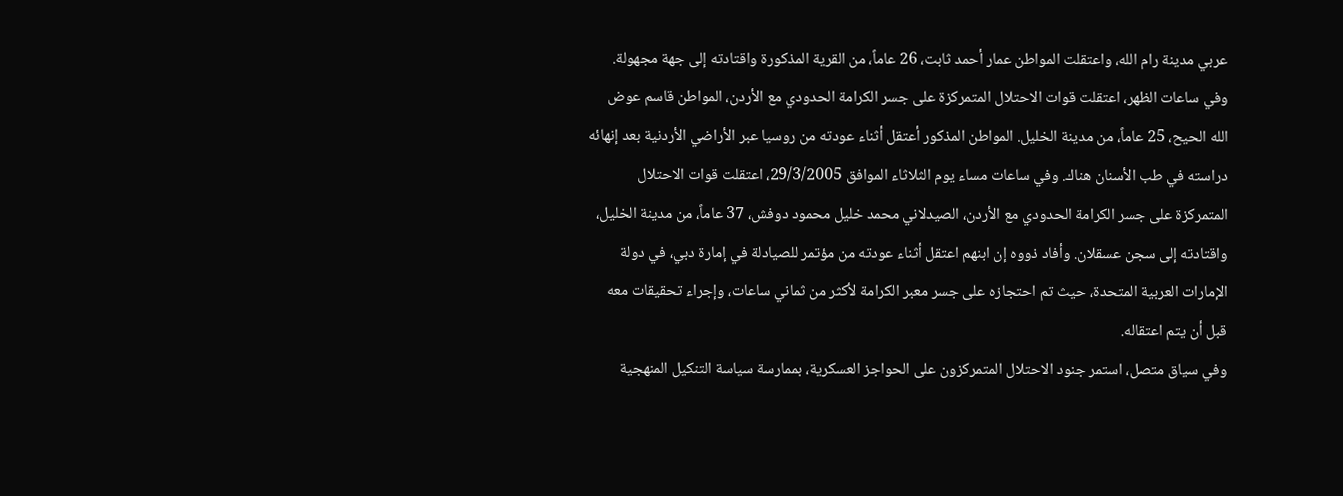عربي مدينة رام الله، واعتقلت المواطن عمار أحمد ثابت، 26 عاماً، من القرية المذكورة واقتادته إلى جهة مجهولة.
وفي ساعات الظهر، اعتقلت قوات الاحتلال المتمركزة على جسر الكرامة الحدودي مع الأردن، المواطن قاسم عوض الله الحيح، 25 عاماً، من مدينة الخليل. المواطن المذكور أعتقل أثناء عودته من روسيا عبر الأراضي الأردنية بعد إنهائه دراسته في طب الأسنان هناك. وفي ساعات مساء يوم الثلاثاء الموافق 29/3/2005، اعتقلت قوات الاحتلال المتمركزة على جسر الكرامة الحدودي مع الأردن، الصيدلاني محمد خليل محمود دوفش، 37 عاماً، من مدينة الخليل، واقتادته إلى سجن عسقلان. وأفاد ذووه إن ابنهم اعتقل أثناء عودته من مؤتمر للصيادلة في إمارة دبي، في دولة الإمارات العربية المتحدة، حيث تم احتجازه على جسر معبر الكرامة لأكثر من ثماني ساعات، وإجراء تحقيقات معه قبل أن يتم اعتقاله.
وفي سياق متصل، استمر جنود الاحتلال المتمركزون على الحواجز العسكرية، بممارسة سياسة التنكيل المنهجية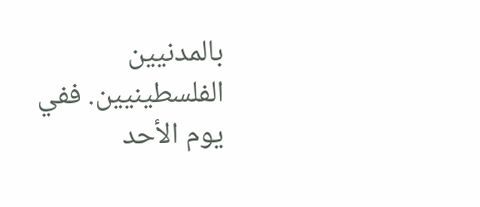بالمدنيين الفلسطينيين. ففي يوم الأحد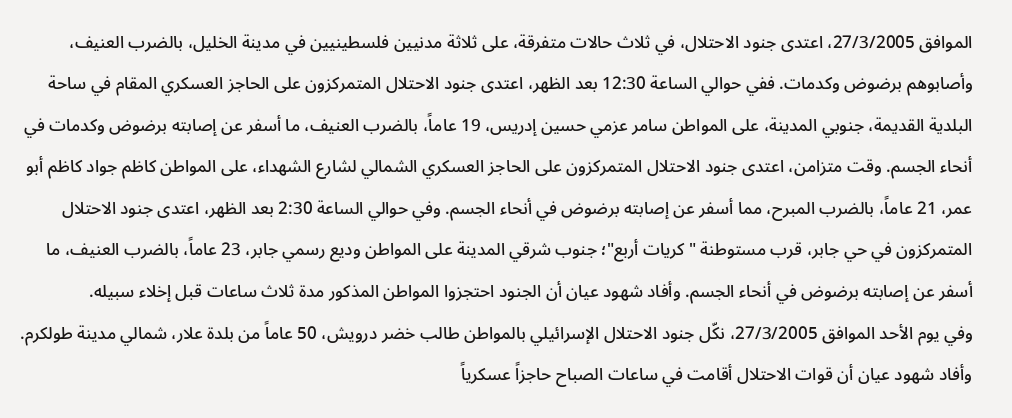الموافق 27/3/2005، اعتدى جنود الاحتلال، في ثلاث حالات متفرقة، على ثلاثة مدنيين فلسطينيين في مدينة الخليل، بالضرب العنيف، وأصابوهم برضوض وكدمات. ففي حوالي الساعة 12:30 بعد الظهر، اعتدى جنود الاحتلال المتمركزون على الحاجز العسكري المقام في ساحة البلدية القديمة، جنوبي المدينة، على المواطن سامر عزمي حسين إدريس، 19 عاماً، بالضرب العنيف، ما أسفر عن إصابته برضوض وكدمات في أنحاء الجسم. وقت متزامن، اعتدى جنود الاحتلال المتمركزون على الحاجز العسكري الشمالي لشارع الشهداء، على المواطن كاظم جواد كاظم أبو عمر، 21 عاماً، بالضرب المبرح، مما أسفر عن إصابته برضوض في أنحاء الجسم. وفي حوالي الساعة 2:30 بعد الظهر، اعتدى جنود الاحتلال المتمركزون في حي جابر، قرب مستوطنة "كريات أربع"؛ جنوب شرقي المدينة على المواطن وديع رسمي جابر، 23 عاماً، بالضرب العنيف، ما أسفر عن إصابته برضوض في أنحاء الجسم. وأفاد شهود عيان أن الجنود احتجزوا المواطن المذكور مدة ثلاث ساعات قبل إخلاء سبيله.
وفي يوم الأحد الموافق 27/3/2005، نكّل جنود الاحتلال الإسرائيلي بالمواطن طالب خضر درويش، 50 عاماً من بلدة علار، شمالي مدينة طولكرم. وأفاد شهود عيان أن قوات الاحتلال أقامت في ساعات الصباح حاجزاً عسكرياً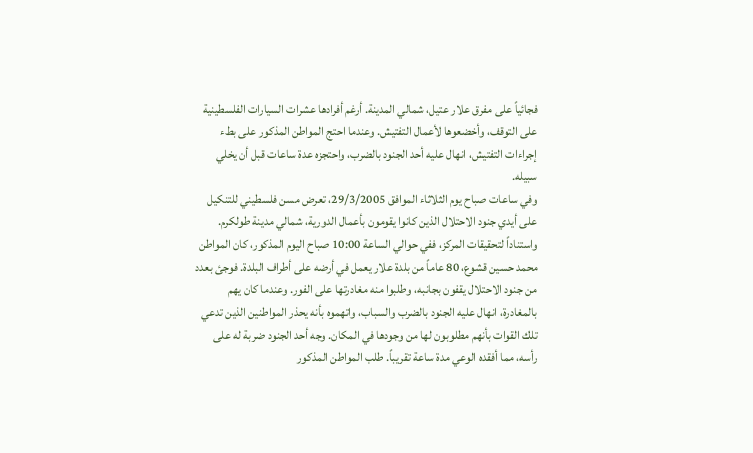فجائياً على مفرق علار عتيل، شمالي المدينة. أرغم أفرادها عشرات السيارات الفلسطينية على التوقف، وأخضعوها لأعمال التفتيش. وعندما احتج المواطن المذكور على بطء إجراءات التفتيش، انهال عليه أحد الجنود بالضرب، واحتجزه عدة ساعات قبل أن يخلي سبيله.
وفي ساعات صباح يوم الثلاثاء الموافق 29/3/2005، تعرض مسن فلسطيني للتنكيل على أيدي جنود الاحتلال الذين كانوا يقومون بأعمال الدورية، شمالي مدينة طولكرم. واستناداً لتحقيقات المركز، ففي حوالي الساعة 10:00 صباح اليوم المذكور، كان المواطن محمد حسين قشوع، 80 عاماً من بلدة علار يعمل في أرضه على أطراف البلدة. فوجئ بعدد من جنود الاحتلال يقفون بجانبه، وطلبوا منه مغادرتها على الفور. وعندما كان يهم بالمغادرة، انهال عليه الجنود بالضرب والسباب، واتهموه بأنه يحذر المواطنين الذين تدعي تلك القوات بأنهم مطلوبون لها من وجودها في المكان. وجه أحد الجنود ضربة له على رأسه، مما أفقده الوعي مدة ساعة تقريباً. طلب المواطن المذكور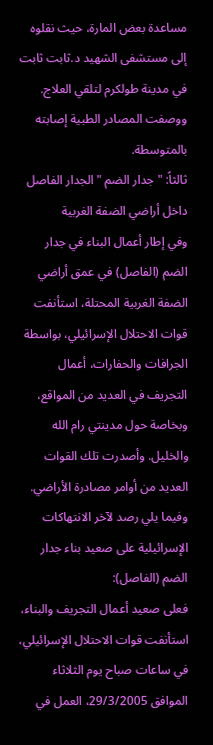مساعدة بعض المارة، حيث نقلوه إلى مستشفى الشهيد د.ثابت ثابت في مدينة طولكرم لتلقي العلاج. ووصفت المصادر الطبية إصابته بالمتوسطة.
ثالثاً: "جدار الضم " الجدار الفاصل داخل أراضي الضفة الغربية
وفي إطار أعمال البناء في جدار الضم (الفاصل) في عمق أراضي الضفة الغربية المحتلة، استأنفت قوات الاحتلال الإسرائيلي، بواسطة الجرافات والحفارات، أعمال التجريف في العديد من المواقع، وبخاصة حول مدينتي رام الله والخليل. وأصدرت تلك القوات العديد من أوامر مصادرة الأراضي.
وفيما يلي رصد لآخر الانتهاكات الإسرائيلية على صعيد بناء جدار الضم (الفاصل):
فعلى صعيد أعمال التجريف والبناء، استأنفت قوات الاحتلال الإسرائيلي، في ساعات صباح يوم الثلاثاء الموافق 29/3/2005، العمل في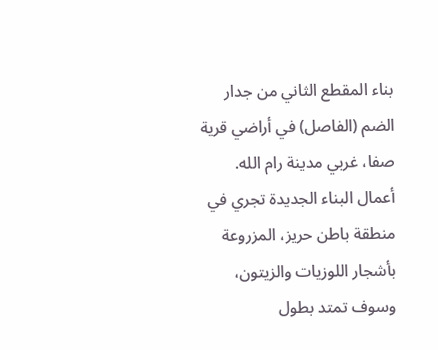بناء المقطع الثاني من جدار الضم (الفاصل) في أراضي قرية صفا، غربي مدينة رام الله. أعمال البناء الجديدة تجري في منطقة باطن حريز، المزروعة بأشجار اللوزيات والزيتون، وسوف تمتد بطول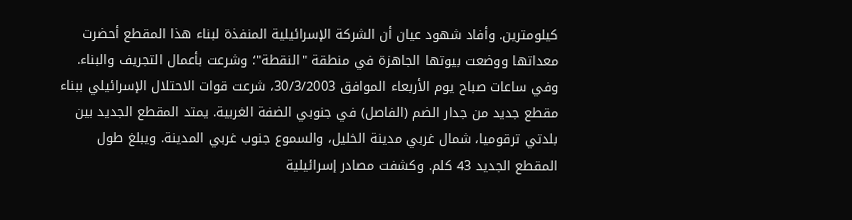كيلومترين. وأفاد شهود عيان أن الشركة الإسرائيلية المنفذة لبناء هذا المقطع أحضرت معداتها ووضعت بيوتها الجاهزة في منطقة "النقطة"؛ وشرعت بأعمال التجريف والبناء.
وفي ساعات صباح يوم الأربعاء الموافق 30/3/2003، شرعت قوات الاحتلال الإسرائيلي ببناء مقطع جديد من جدار الضم (الفاصل) في جنوبي الضفة الغربية. يمتد المقطع الجديد بين بلدتي ترقوميا، شمال غربي مدينة الخليل، والسموع جنوب غربي المدينة. ويبلغ طول المقطع الجديد 43 كلم. وكشفت مصادر إسرائيلية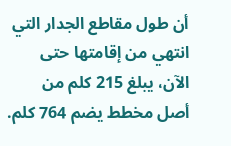أن طول مقاطع الجدار التي انتهي من إقامتها حتى الآن، يبلغ 215 كلم من أصل مخطط يضم 764 كلم.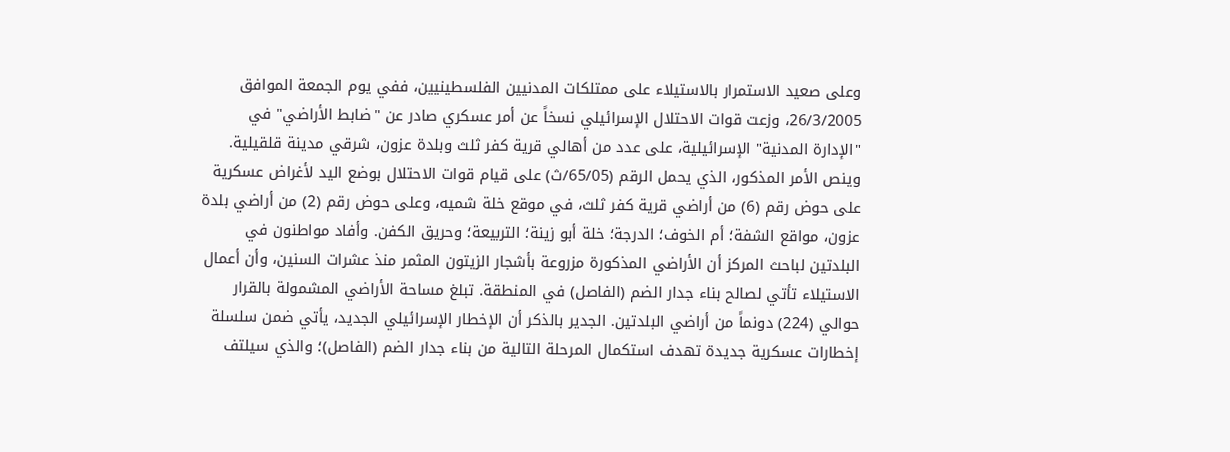وعلى صعيد الاستمرار بالاستيلاء على ممتلكات المدنيين الفلسطينيين، ففي يوم الجمعة الموافق 26/3/2005، وزعت قوات الاحتلال الإسرائيلي نسخاً عن أمر عسكري صادر عن "ضابط الأراضي" في "الإدارة المدنية" الإسرائيلية، على عدد من أهالي قرية كفر ثلث وبلدة عزون، شرقي مدينة قلقيلية. وينص الأمر المذكور، الذي يحمل الرقم (65/05/ث) على قيام قوات الاحتلال بوضع اليد لأغراض عسكرية على حوض رقم (6) من أراضي قرية كفر ثلث، في موقع خلة شميه، وعلى حوض رقم (2) من أراضي بلدة عزون، مواقع الشفة؛ أم الخوف؛ الدرجة؛ خلة أبو زينة؛ التربيعة؛ وحريق الكفن. وأفاد مواطنون في البلدتين لباحث المركز أن الأراضي المذكورة مزروعة بأشجار الزيتون المثمر منذ عشرات السنين، وأن أعمال الاستيلاء تأتي لصالح بناء جدار الضم (الفاصل) في المنطقة. تبلغ مساحة الأراضي المشمولة بالقرار حوالي (224) دونماً من أراضي البلدتين. الجدير بالذكر أن الإخطار الإسرائيلي الجديد، يأتي ضمن سلسلة إخطارات عسكرية جديدة تهدف استكمال المرحلة التالية من بناء جدار الضم (الفاصل)؛ والذي سيلتف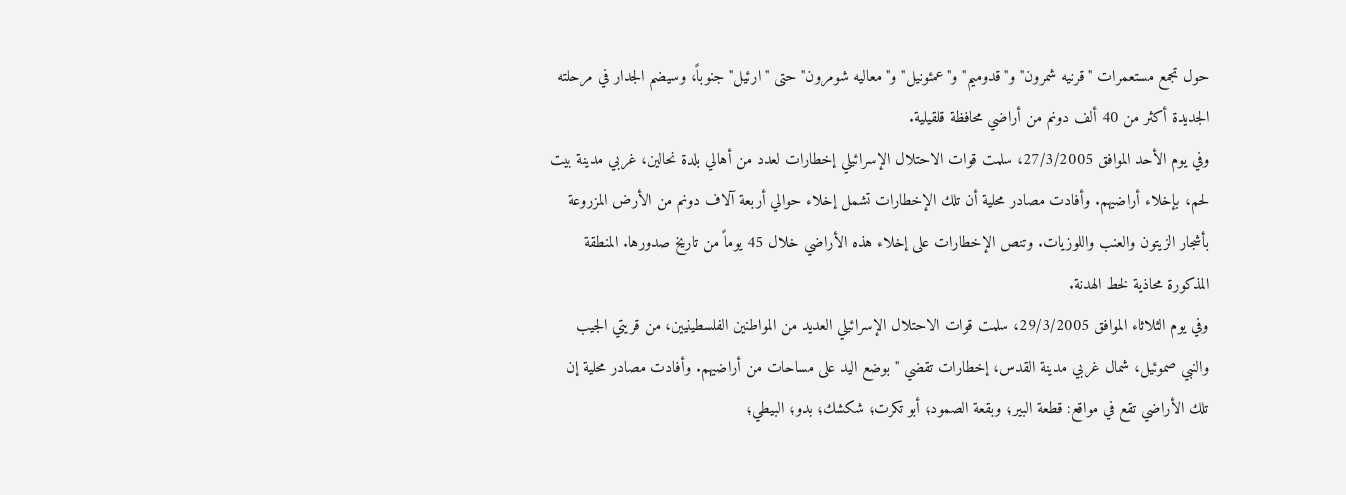حول تجمع مستعمرات "قرنيه شمرون" و"قدوميم" و"عمئونيل" و"معاليه شومرون" حتى "ارئيل" جنوباً، وسيضم الجدار في مرحلته الجديدة أكثر من 40 ألف دونم من أراضي محافظة قلقيلية.
وفي يوم الأحد الموافق 27/3/2005، سلمت قوات الاحتلال الإسرائيلي إخطارات لعدد من أهالي بلدة نحالين، غربي مدينة بيت لحم، بإخلاء أراضيهم. وأفادت مصادر محلية أن تلك الإخطارات تشمل إخلاء حوالي أربعة آلاف دونم من الأرض المزروعة بأشجار الزيتون والعنب واللوزيات. وتنص الإخطارات على إخلاء هذه الأراضي خلال 45 يوماً من تاريخ صدورها. المنطقة المذكورة محاذية لخط الهدنة.
وفي يوم الثلاثاء الموافق 29/3/2005، سلمت قوات الاحتلال الإسرائيلي العديد من المواطنين الفلسطينيين، من قريتي الجيب والنبي صموئيل، شمال غربي مدينة القدس، إخطارات تقضي "بوضع اليد على مساحات من أراضيهم. وأفادت مصادر محلية إن تلك الأراضي تقع في مواقع: قطعة البير؛ وبقعة الصمود؛ أبو تكرت؛ شكشك؛ بدو؛ البيطي؛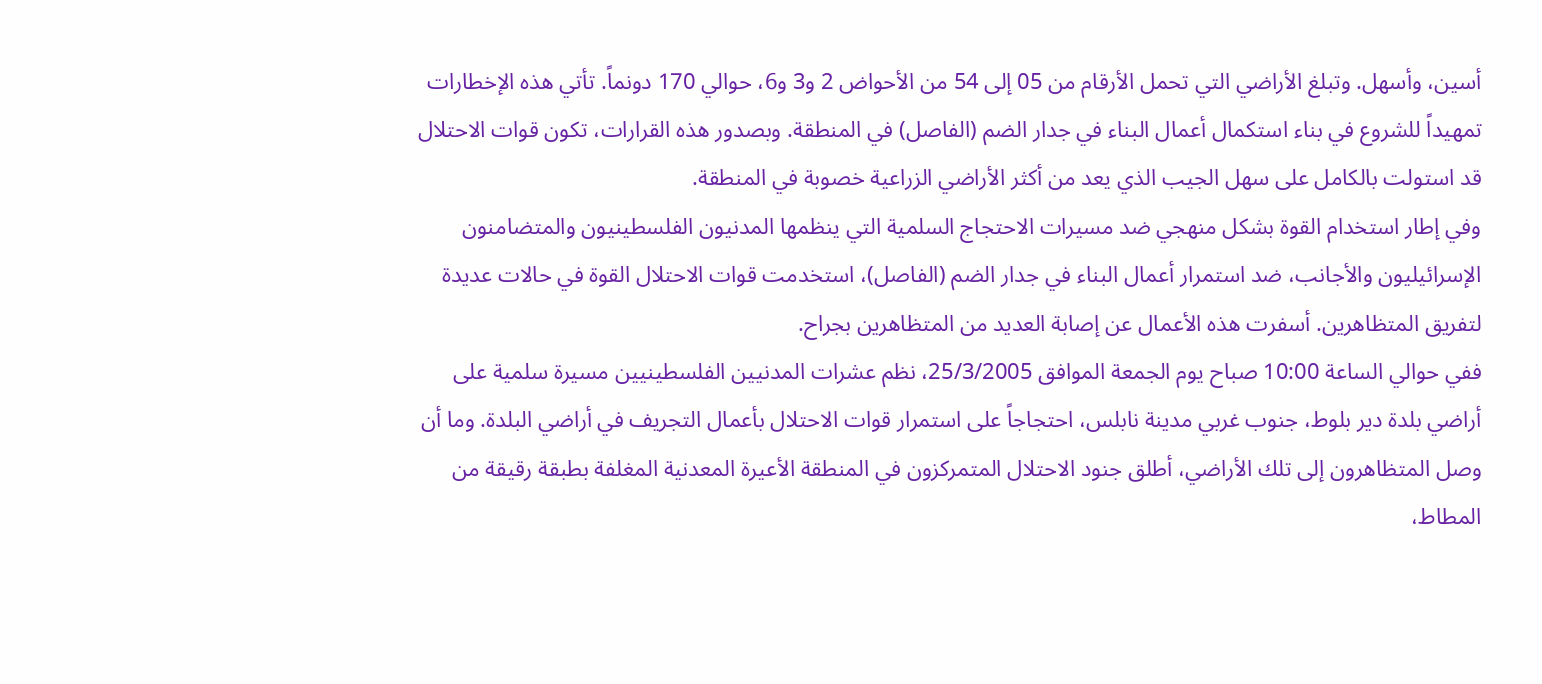أسين، وأسهل. وتبلغ الأراضي التي تحمل الأرقام من 05 إلى 54 من الأحواض 2 و3 و6، حوالي 170 دونماً. تأتي هذه الإخطارات تمهيداً للشروع في بناء استكمال أعمال البناء في جدار الضم (الفاصل) في المنطقة. وبصدور هذه القرارات، تكون قوات الاحتلال قد استولت بالكامل على سهل الجيب الذي يعد من أكثر الأراضي الزراعية خصوبة في المنطقة.
وفي إطار استخدام القوة بشكل منهجي ضد مسيرات الاحتجاج السلمية التي ينظمها المدنيون الفلسطينيون والمتضامنون الإسرائيليون والأجانب، ضد استمرار أعمال البناء في جدار الضم (الفاصل)، استخدمت قوات الاحتلال القوة في حالات عديدة لتفريق المتظاهرين. أسفرت هذه الأعمال عن إصابة العديد من المتظاهرين بجراح.
ففي حوالي الساعة 10:00 صباح يوم الجمعة الموافق 25/3/2005، نظم عشرات المدنيين الفلسطينيين مسيرة سلمية على أراضي بلدة دير بلوط، جنوب غربي مدينة نابلس، احتجاجاً على استمرار قوات الاحتلال بأعمال التجريف في أراضي البلدة. وما أن وصل المتظاهرون إلى تلك الأراضي، أطلق جنود الاحتلال المتمركزون في المنطقة الأعيرة المعدنية المغلفة بطبقة رقيقة من المطاط،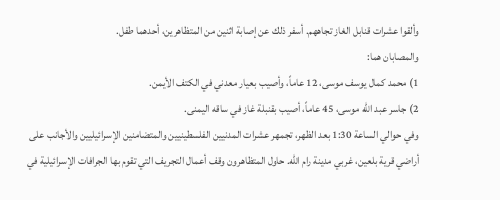وألقوا عشرات قنابل الغاز تجاههم. أسفر ذلك عن إصابة اثنين من المتظاهرين، أحدهما طفل.
والمصابان هما:
1) محمد كمال يوسف موسى، 12 عاماً، وأصيب بعيار معدني في الكتف الأيمن.
2) جاسر عبد الله موسى، 45 عاماً، أصيب بقنبلة غاز في ساقه اليمنى.
وفي حوالي الساعة 1:30 بعد الظهر، تجمهر عشرات المدنيين الفلسطينيين والمتضامنين الإسرائيليين والأجانب على أراضي قرية بلعين، غربي مدينة رام الله. حاول المتظاهرون وقف أعمال التجريف التي تقوم بها الجرافات الإسرائيلية في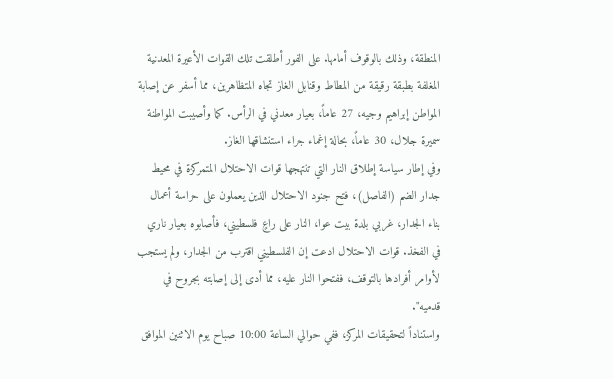المنطقة، وذلك بالوقوف أمامها. على الفور أطلقت تلك القوات الأعيرة المعدنية المغلفة بطبقة رقيقة من المطاط وقنابل الغاز تجاه المتظاهرين، مما أسفر عن إصابة المواطن إبراهيم وجيه، 27 عاماً، بعيار معدني في الرأس. كما وأصيبت المواطنة سميرة جلال، 30 عاماً، بحالة إغماء جراء استنشاقها الغاز.
وفي إطار سياسة إطلاق النار التي تنتهجها قوات الاحتلال المتمركزة في محيط جدار الضم (الفاصل)، فتح جنود الاحتلال الذين يعملون على حراسة أعمال بناء الجدار، غربي بلدة بيت عوا، النار على راعٍ فلسطيني، فأصابوه بعيار ناري في الفخذ. قوات الاحتلال ادعت إن الفلسطيني اقترب من الجدار، ولم يستجب لأوامر أفرادها بالتوقف، ففتحوا النار عليه، مما أدى إلى إصابته بجروح في قدميه".
واستناداً لتحقيقات المركز، ففي حوالي الساعة 10:00 صباح يوم الاثنين الموافق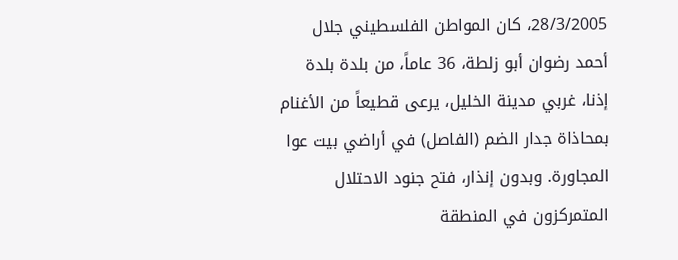28/3/2005، كان المواطن الفلسطيني جلال أحمد رضوان أبو زلطة، 36 عاماً، من بلدة بلدة إذنا، غربي مدينة الخليل، يرعى قطيعاً من الأغنام بمحاذاة جدار الضم (الفاصل) في أراضي بيت عوا المجاورة. وبدون إنذار، فتح جنود الاحتلال المتمركزون في المنطقة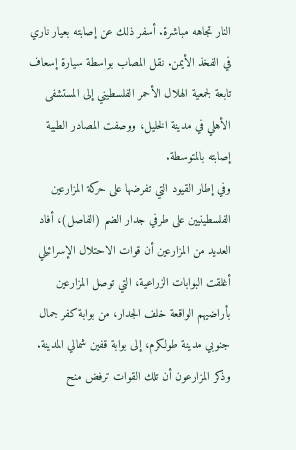النار تجاهه مباشرة. أسفر ذلك عن إصابته بعيار ناري في الفخذ الأيمن. نقل المصاب بواسطة سيارة إسعاف تابعة لجمعية الهلال الأحمر الفلسطيني إلى المستشفى الأهلي في مدينة الخليل، ووصفت المصادر الطبية إصابته بالمتوسطة.
وفي إطار القيود التي تفرضها على حركة المزارعين الفلسطينيين على طرفي جدار الضم (الفاصل)، أفاد العديد من المزارعين أن قوات الاحتلال الإسرائيلي أغلقت البوابات الزراعية، التي توصل المزارعين بأراضيهم الواقعة خلف الجدار، من بوابة كفر جمال جنوبي مدينة طولكرم، إلى بوابة قفين شمالي المدينة. وذكر المزارعون أن تلك القوات ترفض منح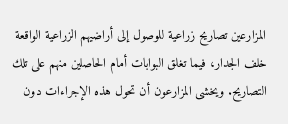المزارعين تصاريح زراعية للوصول إلى أراضيهم الزراعية الواقعة خلف الجدار، فيما تغلق البوابات أمام الحاصلين منهم على تلك التصاريح. ويخشى المزارعون أن تحول هذه الإجراءات دون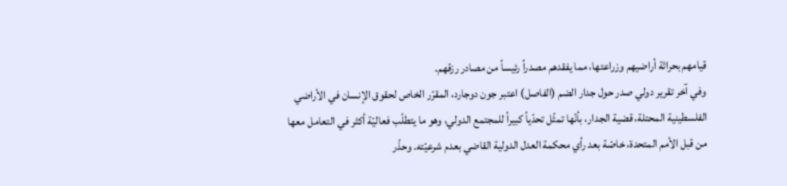قيامهم بحراثة أراضيهم وزراعتها، مما يفقدهم مصدراً رئيساً من مصادر رزقهم.
وفي آخر تقرير دولي صدر حول جدار الضم (الفاصل) اعتبر جون دوجارد، المقرّر الخاص لحقوق الإنسان في الأراضي الفلسطينية المحتلة، قضية الجدار، بأنّها تمثّل تحدّياً كبيراً للمجتمع الدولي، وهو ما يتطلّب فعاليّة أكثر في التعامل معها من قبل الأمم المتحدة، خاصّة بعد رأي محكمة العدل الدولية القاضي بعدم شرعيّته. وحذّر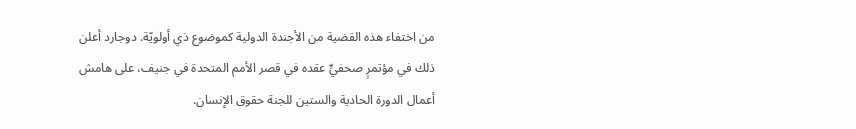من اختفاء هذه القضية من الأجندة الدولية كموضوع ذي أولويّة. دوجارد أعلن ذلك في مؤتمرٍ صحفيٍّ عقده في قصر الأمم المتحدة في جنيف، على هامش أعمال الدورة الحادية والستين للجنة حقوق الإنسان.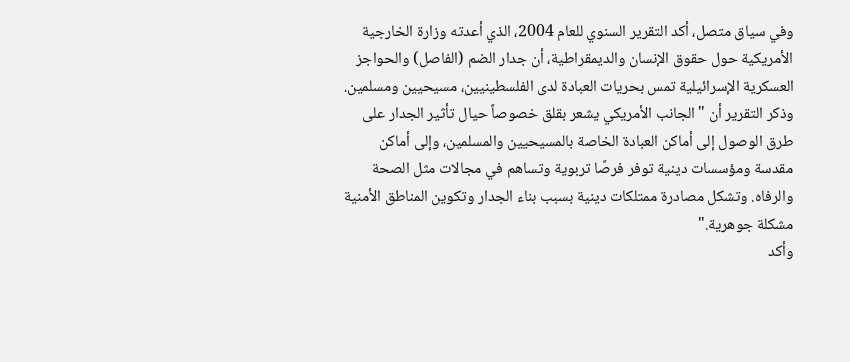وفي سياق متصل، أكد التقرير السنوي للعام 2004، الذي أعدته وزارة الخارجية الأمريكية حول حقوق الإنسان والديمقراطية، أن جدار الضم (الفاصل) والحواجز العسكرية الإسرائيلية تمس بحريات العبادة لدى الفلسطينيين، مسيحيين ومسلمين. وذكر التقرير أن "الجانب الأمريكي يشعر بقلق خصوصاً حيال تأثير الجدار على طرق الوصول إلى أماكن العبادة الخاصة بالمسيحيين والمسلمين، وإلى أماكن مقدسة ومؤسسات دينية توفر فرصًا تربوية وتساهم في مجالات مثل الصحة والرفاه. وتشكل مصادرة ممتلكات دينية بسبب بناء الجدار وتكوين المناطق الأمنية مشكلة جوهرية."
وأكد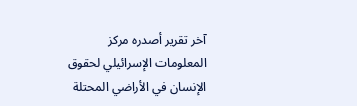آخر تقرير أصدره مركز المعلومات الإسرائيلي لحقوق الإنسان في الأراضي المحتلة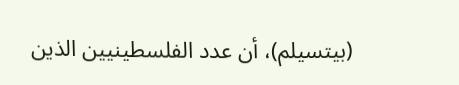(بيتسيلم)، أن عدد الفلسطينيين الذين